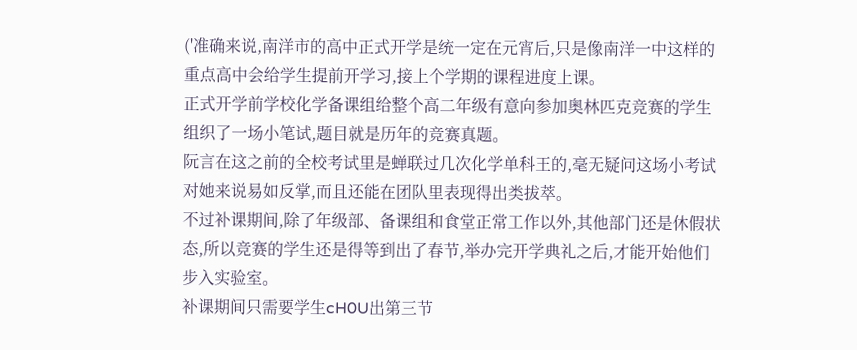('准确来说,南洋市的高中正式开学是统一定在元宵后,只是像南洋一中这样的重点高中会给学生提前开学习,接上个学期的课程进度上课。
正式开学前学校化学备课组给整个高二年级有意向参加奥林匹克竞赛的学生组织了一场小笔试,题目就是历年的竞赛真题。
阮言在这之前的全校考试里是蝉联过几次化学单科王的,毫无疑问这场小考试对她来说易如反掌,而且还能在团队里表现得出类拔萃。
不过补课期间,除了年级部、备课组和食堂正常工作以外,其他部门还是休假状态,所以竞赛的学生还是得等到出了春节,举办完开学典礼之后,才能开始他们步入实验室。
补课期间只需要学生cH0U出第三节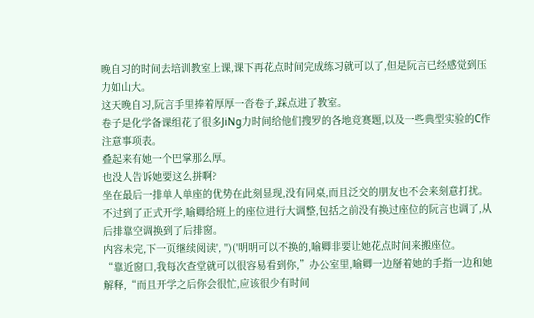晚自习的时间去培训教室上课,课下再花点时间完成练习就可以了,但是阮言已经感觉到压力如山大。
这天晚自习,阮言手里捧着厚厚一沓卷子,踩点进了教室。
卷子是化学备课组花了很多JiNg力时间给他们搜罗的各地竞赛题,以及一些典型实验的C作注意事项表。
叠起来有她一个巴掌那么厚。
也没人告诉她要这么拼啊?
坐在最后一排单人单座的优势在此刻显现,没有同桌,而且泛交的朋友也不会来刻意打扰。
不过到了正式开学,喻卿给班上的座位进行大调整,包括之前没有换过座位的阮言也调了,从后排靠空调换到了后排窗。
内容未完,下一页继续阅读', '')('明明可以不换的,喻卿非要让她花点时间来搬座位。
“靠近窗口,我每次查堂就可以很容易看到你,”办公室里,喻卿一边掰着她的手指一边和她解释,“而且开学之后你会很忙,应该很少有时间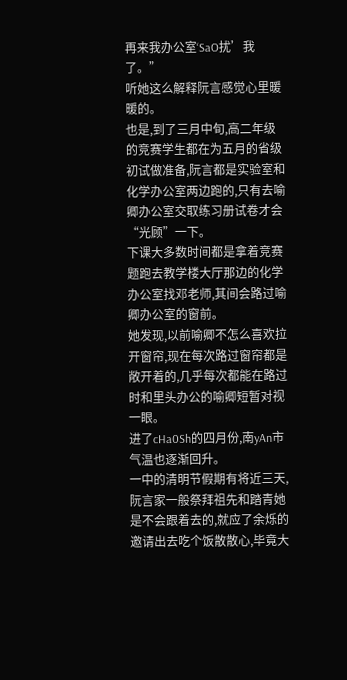再来我办公室‘SaO扰’我了。”
听她这么解释阮言感觉心里暖暖的。
也是,到了三月中旬,高二年级的竞赛学生都在为五月的省级初试做准备,阮言都是实验室和化学办公室两边跑的,只有去喻卿办公室交取练习册试卷才会“光顾”一下。
下课大多数时间都是拿着竞赛题跑去教学楼大厅那边的化学办公室找邓老师,其间会路过喻卿办公室的窗前。
她发现,以前喻卿不怎么喜欢拉开窗帘,现在每次路过窗帘都是敞开着的,几乎每次都能在路过时和里头办公的喻卿短暂对视一眼。
进了cHa0Sh的四月份,南yAn市气温也逐渐回升。
一中的清明节假期有将近三天,阮言家一般祭拜祖先和踏青她是不会跟着去的,就应了余烁的邀请出去吃个饭散散心,毕竟大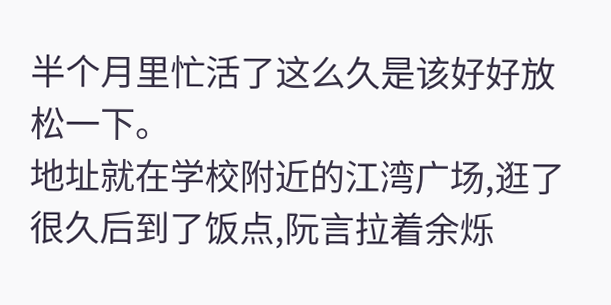半个月里忙活了这么久是该好好放松一下。
地址就在学校附近的江湾广场,逛了很久后到了饭点,阮言拉着余烁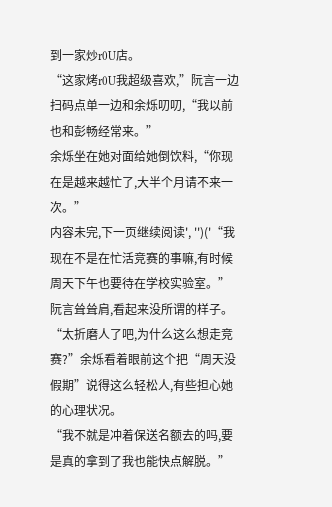到一家炒r0U店。
“这家烤r0U我超级喜欢,”阮言一边扫码点单一边和余烁叨叨,“我以前也和彭畅经常来。”
余烁坐在她对面给她倒饮料,“你现在是越来越忙了,大半个月请不来一次。”
内容未完,下一页继续阅读', '')('“我现在不是在忙活竞赛的事嘛,有时候周天下午也要待在学校实验室。”阮言耸耸肩,看起来没所谓的样子。
“太折磨人了吧,为什么这么想走竞赛?”余烁看着眼前这个把“周天没假期”说得这么轻松人,有些担心她的心理状况。
“我不就是冲着保送名额去的吗,要是真的拿到了我也能快点解脱。”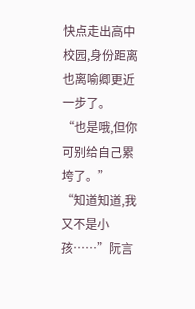快点走出高中校园,身份距离也离喻卿更近一步了。
“也是哦,但你可别给自己累垮了。”
“知道知道,我又不是小孩……”阮言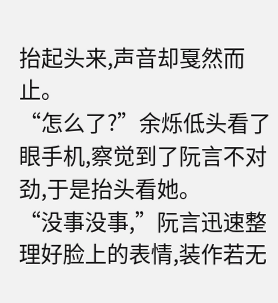抬起头来,声音却戛然而止。
“怎么了?”余烁低头看了眼手机,察觉到了阮言不对劲,于是抬头看她。
“没事没事,”阮言迅速整理好脸上的表情,装作若无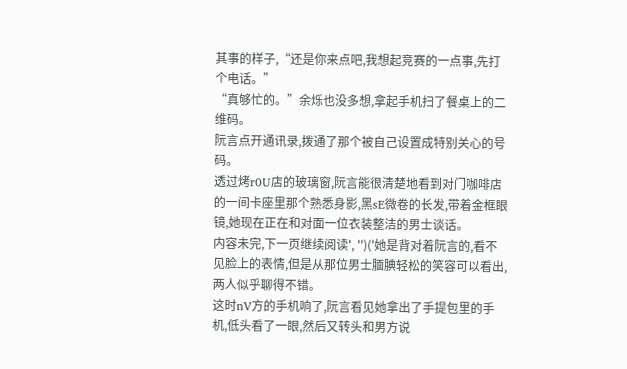其事的样子,“还是你来点吧,我想起竞赛的一点事,先打个电话。”
“真够忙的。”余烁也没多想,拿起手机扫了餐桌上的二维码。
阮言点开通讯录,拨通了那个被自己设置成特别关心的号码。
透过烤r0U店的玻璃窗,阮言能很清楚地看到对门咖啡店的一间卡座里那个熟悉身影,黑sE微卷的长发,带着金框眼镜,她现在正在和对面一位衣装整洁的男士谈话。
内容未完,下一页继续阅读', '')('她是背对着阮言的,看不见脸上的表情,但是从那位男士腼腆轻松的笑容可以看出,两人似乎聊得不错。
这时nV方的手机响了,阮言看见她拿出了手提包里的手机,低头看了一眼,然后又转头和男方说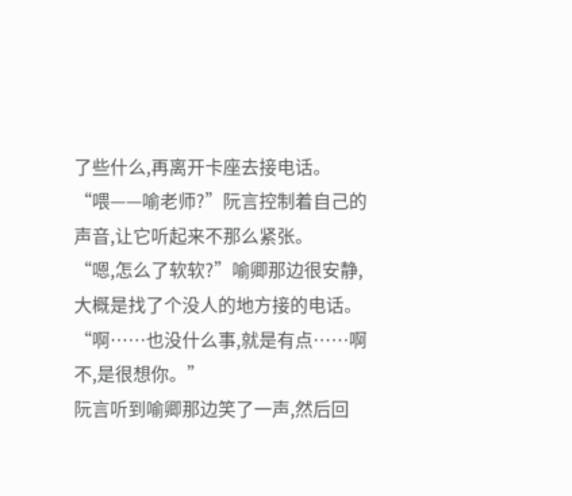了些什么,再离开卡座去接电话。
“喂——喻老师?”阮言控制着自己的声音,让它听起来不那么紧张。
“嗯,怎么了软软?”喻卿那边很安静,大概是找了个没人的地方接的电话。
“啊……也没什么事,就是有点……啊不,是很想你。”
阮言听到喻卿那边笑了一声,然后回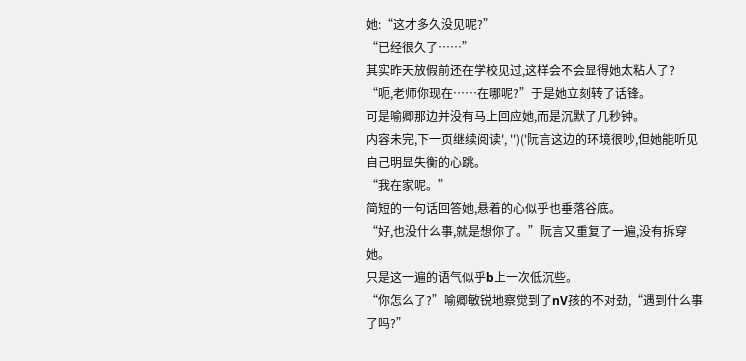她:“这才多久没见呢?”
“已经很久了……”
其实昨天放假前还在学校见过,这样会不会显得她太粘人了?
“呃,老师你现在……在哪呢?”于是她立刻转了话锋。
可是喻卿那边并没有马上回应她,而是沉默了几秒钟。
内容未完,下一页继续阅读', '')('阮言这边的环境很吵,但她能听见自己明显失衡的心跳。
“我在家呢。”
简短的一句话回答她,悬着的心似乎也垂落谷底。
“好,也没什么事,就是想你了。”阮言又重复了一遍,没有拆穿她。
只是这一遍的语气似乎b上一次低沉些。
“你怎么了?”喻卿敏锐地察觉到了nV孩的不对劲,“遇到什么事了吗?”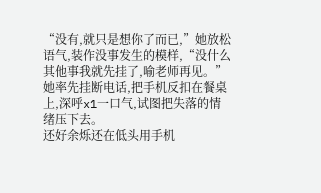“没有,就只是想你了而已,”她放松语气,装作没事发生的模样,“没什么其他事我就先挂了,喻老师再见。”
她率先挂断电话,把手机反扣在餐桌上,深呼x1一口气,试图把失落的情绪压下去。
还好余烁还在低头用手机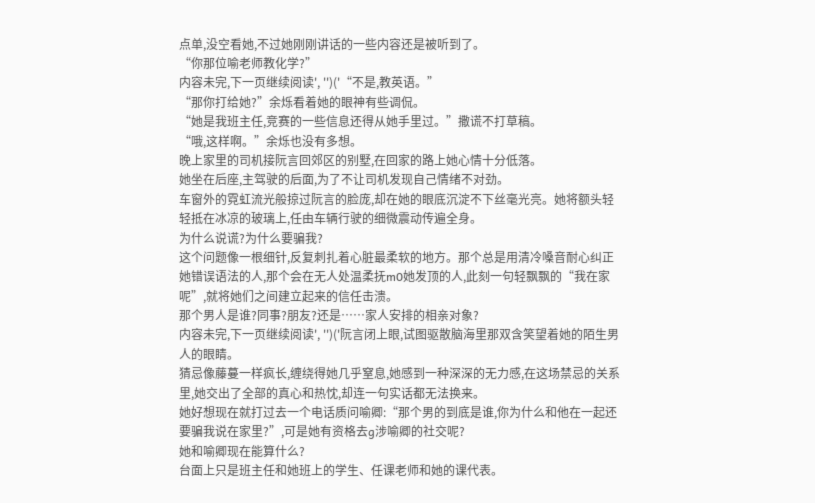点单,没空看她,不过她刚刚讲话的一些内容还是被听到了。
“你那位喻老师教化学?”
内容未完,下一页继续阅读', '')('“不是,教英语。”
“那你打给她?”余烁看着她的眼神有些调侃。
“她是我班主任,竞赛的一些信息还得从她手里过。”撒谎不打草稿。
“哦,这样啊。”余烁也没有多想。
晚上家里的司机接阮言回郊区的别墅,在回家的路上她心情十分低落。
她坐在后座,主驾驶的后面,为了不让司机发现自己情绪不对劲。
车窗外的霓虹流光般掠过阮言的脸庞,却在她的眼底沉淀不下丝毫光亮。她将额头轻轻抵在冰凉的玻璃上,任由车辆行驶的细微震动传遍全身。
为什么说谎?为什么要骗我?
这个问题像一根细针,反复刺扎着心脏最柔软的地方。那个总是用清冷嗓音耐心纠正她错误语法的人,那个会在无人处温柔抚m0她发顶的人,此刻一句轻飘飘的“我在家呢”,就将她们之间建立起来的信任击溃。
那个男人是谁?同事?朋友?还是……家人安排的相亲对象?
内容未完,下一页继续阅读', '')('阮言闭上眼,试图驱散脑海里那双含笑望着她的陌生男人的眼睛。
猜忌像藤蔓一样疯长,缠绕得她几乎窒息,她感到一种深深的无力感,在这场禁忌的关系里,她交出了全部的真心和热忱,却连一句实话都无法换来。
她好想现在就打过去一个电话质问喻卿:“那个男的到底是谁,你为什么和他在一起还要骗我说在家里?”,可是她有资格去g涉喻卿的社交呢?
她和喻卿现在能算什么?
台面上只是班主任和她班上的学生、任课老师和她的课代表。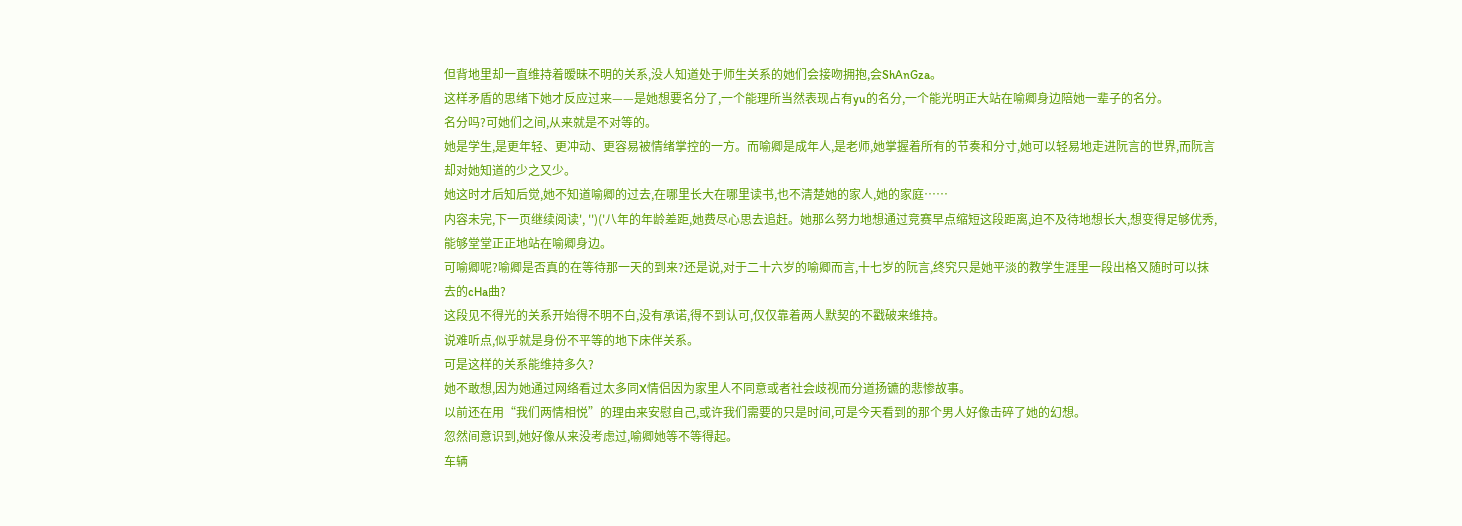但背地里却一直维持着暧昧不明的关系,没人知道处于师生关系的她们会接吻拥抱,会ShAnGza。
这样矛盾的思绪下她才反应过来——是她想要名分了,一个能理所当然表现占有yu的名分,一个能光明正大站在喻卿身边陪她一辈子的名分。
名分吗?可她们之间,从来就是不对等的。
她是学生,是更年轻、更冲动、更容易被情绪掌控的一方。而喻卿是成年人,是老师,她掌握着所有的节奏和分寸,她可以轻易地走进阮言的世界,而阮言却对她知道的少之又少。
她这时才后知后觉,她不知道喻卿的过去,在哪里长大在哪里读书,也不清楚她的家人,她的家庭……
内容未完,下一页继续阅读', '')('八年的年龄差距,她费尽心思去追赶。她那么努力地想通过竞赛早点缩短这段距离,迫不及待地想长大,想变得足够优秀,能够堂堂正正地站在喻卿身边。
可喻卿呢?喻卿是否真的在等待那一天的到来?还是说,对于二十六岁的喻卿而言,十七岁的阮言,终究只是她平淡的教学生涯里一段出格又随时可以抹去的cHa曲?
这段见不得光的关系开始得不明不白,没有承诺,得不到认可,仅仅靠着两人默契的不戳破来维持。
说难听点,似乎就是身份不平等的地下床伴关系。
可是这样的关系能维持多久?
她不敢想,因为她通过网络看过太多同X情侣因为家里人不同意或者社会歧视而分道扬镳的悲惨故事。
以前还在用“我们两情相悦”的理由来安慰自己,或许我们需要的只是时间,可是今天看到的那个男人好像击碎了她的幻想。
忽然间意识到,她好像从来没考虑过,喻卿她等不等得起。
车辆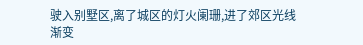驶入别墅区,离了城区的灯火阑珊,进了郊区光线渐变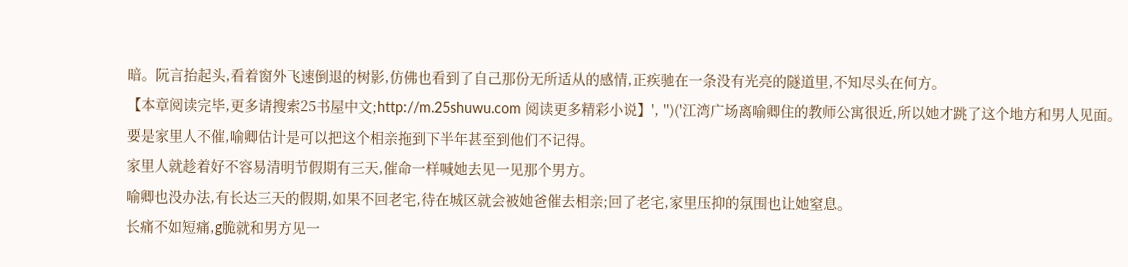暗。阮言抬起头,看着窗外飞速倒退的树影,仿佛也看到了自己那份无所适从的感情,正疾驰在一条没有光亮的隧道里,不知尽头在何方。
【本章阅读完毕,更多请搜索25书屋中文;http://m.25shuwu.com 阅读更多精彩小说】', '')('江湾广场离喻卿住的教师公寓很近,所以她才跳了这个地方和男人见面。
要是家里人不催,喻卿估计是可以把这个相亲拖到下半年甚至到他们不记得。
家里人就趁着好不容易清明节假期有三天,催命一样喊她去见一见那个男方。
喻卿也没办法,有长达三天的假期,如果不回老宅,待在城区就会被她爸催去相亲;回了老宅,家里压抑的氛围也让她窒息。
长痛不如短痛,g脆就和男方见一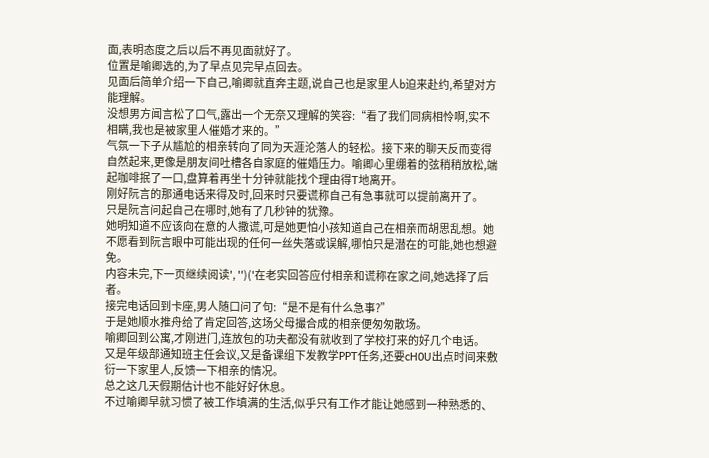面,表明态度之后以后不再见面就好了。
位置是喻卿选的,为了早点见完早点回去。
见面后简单介绍一下自己,喻卿就直奔主题,说自己也是家里人b迫来赴约,希望对方能理解。
没想男方闻言松了口气,露出一个无奈又理解的笑容:“看了我们同病相怜啊,实不相瞒,我也是被家里人催婚才来的。”
气氛一下子从尴尬的相亲转向了同为天涯沦落人的轻松。接下来的聊天反而变得自然起来,更像是朋友间吐槽各自家庭的催婚压力。喻卿心里绷着的弦稍稍放松,端起咖啡抿了一口,盘算着再坐十分钟就能找个理由得T地离开。
刚好阮言的那通电话来得及时,回来时只要谎称自己有急事就可以提前离开了。
只是阮言问起自己在哪时,她有了几秒钟的犹豫。
她明知道不应该向在意的人撒谎,可是她更怕小孩知道自己在相亲而胡思乱想。她不愿看到阮言眼中可能出现的任何一丝失落或误解,哪怕只是潜在的可能,她也想避免。
内容未完,下一页继续阅读', '')('在老实回答应付相亲和谎称在家之间,她选择了后者。
接完电话回到卡座,男人随口问了句:“是不是有什么急事?”
于是她顺水推舟给了肯定回答,这场父母撮合成的相亲便匆匆散场。
喻卿回到公寓,才刚进门,连放包的功夫都没有就收到了学校打来的好几个电话。
又是年级部通知班主任会议,又是备课组下发教学PPT任务,还要cH0U出点时间来敷衍一下家里人,反馈一下相亲的情况。
总之这几天假期估计也不能好好休息。
不过喻卿早就习惯了被工作填满的生活,似乎只有工作才能让她感到一种熟悉的、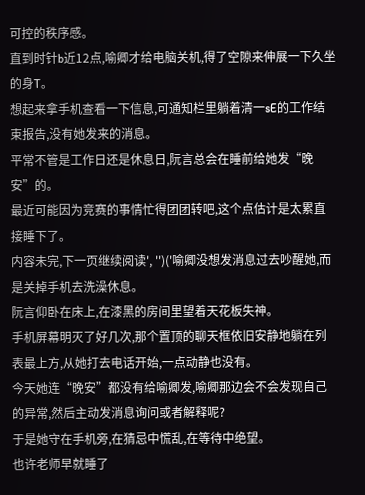可控的秩序感。
直到时针b近12点,喻卿才给电脑关机,得了空隙来伸展一下久坐的身T。
想起来拿手机查看一下信息,可通知栏里躺着清一sE的工作结束报告,没有她发来的消息。
平常不管是工作日还是休息日,阮言总会在睡前给她发“晚安”的。
最近可能因为竞赛的事情忙得团团转吧,这个点估计是太累直接睡下了。
内容未完,下一页继续阅读', '')('喻卿没想发消息过去吵醒她,而是关掉手机去洗澡休息。
阮言仰卧在床上,在漆黑的房间里望着天花板失神。
手机屏幕明灭了好几次,那个置顶的聊天框依旧安静地躺在列表最上方,从她打去电话开始,一点动静也没有。
今天她连“晚安”都没有给喻卿发,喻卿那边会不会发现自己的异常,然后主动发消息询问或者解释呢?
于是她守在手机旁,在猜忌中慌乱,在等待中绝望。
也许老师早就睡了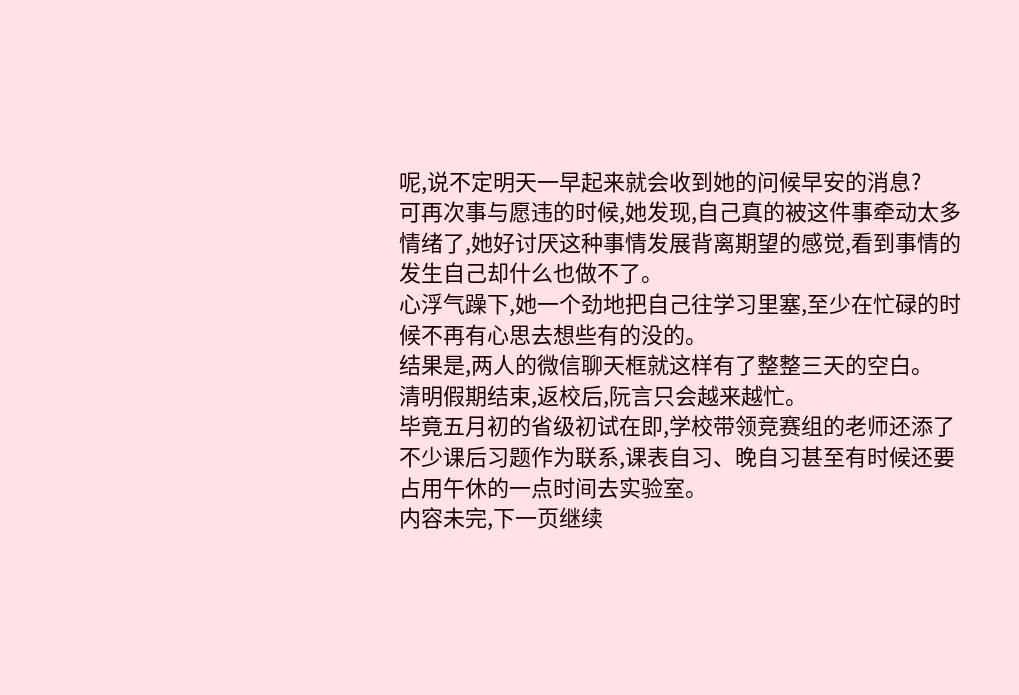呢,说不定明天一早起来就会收到她的问候早安的消息?
可再次事与愿违的时候,她发现,自己真的被这件事牵动太多情绪了,她好讨厌这种事情发展背离期望的感觉,看到事情的发生自己却什么也做不了。
心浮气躁下,她一个劲地把自己往学习里塞,至少在忙碌的时候不再有心思去想些有的没的。
结果是,两人的微信聊天框就这样有了整整三天的空白。
清明假期结束,返校后,阮言只会越来越忙。
毕竟五月初的省级初试在即,学校带领竞赛组的老师还添了不少课后习题作为联系,课表自习、晚自习甚至有时候还要占用午休的一点时间去实验室。
内容未完,下一页继续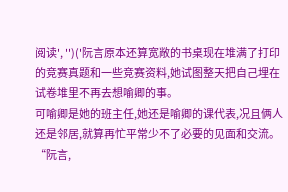阅读', '')('阮言原本还算宽敞的书桌现在堆满了打印的竞赛真题和一些竞赛资料,她试图整天把自己埋在试卷堆里不再去想喻卿的事。
可喻卿是她的班主任,她还是喻卿的课代表,况且俩人还是邻居,就算再忙平常少不了必要的见面和交流。
“阮言,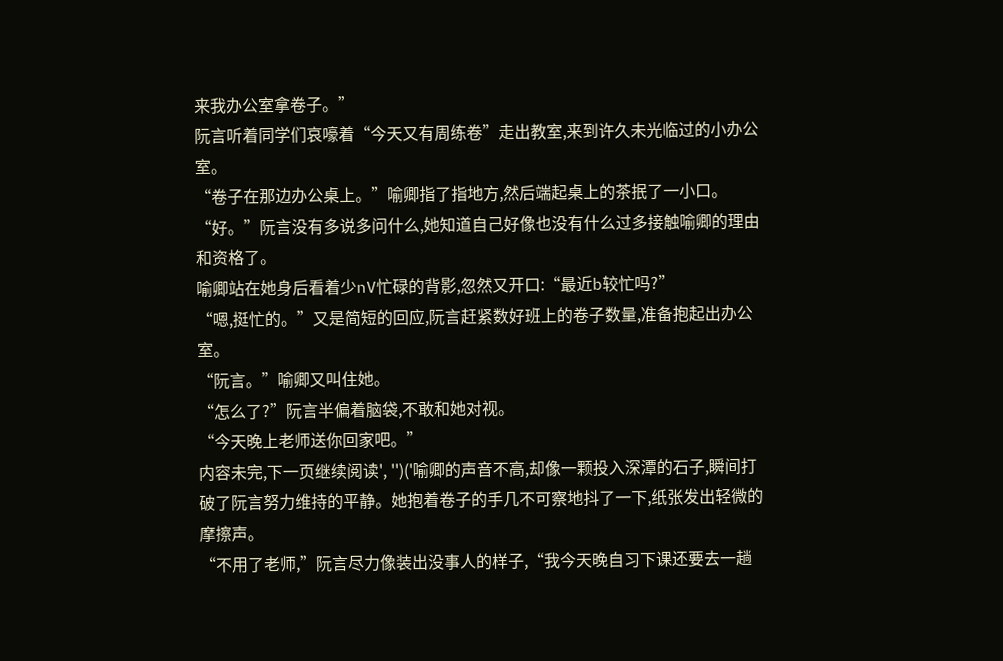来我办公室拿卷子。”
阮言听着同学们哀嚎着“今天又有周练卷”走出教室,来到许久未光临过的小办公室。
“卷子在那边办公桌上。”喻卿指了指地方,然后端起桌上的茶抿了一小口。
“好。”阮言没有多说多问什么,她知道自己好像也没有什么过多接触喻卿的理由和资格了。
喻卿站在她身后看着少nV忙碌的背影,忽然又开口:“最近b较忙吗?”
“嗯,挺忙的。”又是简短的回应,阮言赶紧数好班上的卷子数量,准备抱起出办公室。
“阮言。”喻卿又叫住她。
“怎么了?”阮言半偏着脑袋,不敢和她对视。
“今天晚上老师送你回家吧。”
内容未完,下一页继续阅读', '')('喻卿的声音不高,却像一颗投入深潭的石子,瞬间打破了阮言努力维持的平静。她抱着卷子的手几不可察地抖了一下,纸张发出轻微的摩擦声。
“不用了老师,”阮言尽力像装出没事人的样子,“我今天晚自习下课还要去一趟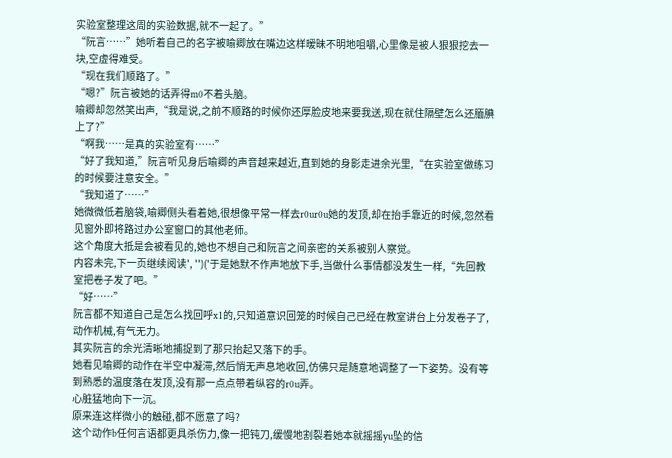实验室整理这周的实验数据,就不一起了。”
“阮言……”她听着自己的名字被喻卿放在嘴边这样暧昧不明地咀嚼,心里像是被人狠狠挖去一块,空虚得难受。
“现在我们顺路了。”
“嗯?”阮言被她的话弄得m0不着头脑。
喻卿却忽然笑出声,“我是说,之前不顺路的时候你还厚脸皮地来要我送,现在就住隔壁怎么还腼腆上了?”
“啊我……是真的实验室有……”
“好了我知道,”阮言听见身后喻卿的声音越来越近,直到她的身影走进余光里,“在实验室做练习的时候要注意安全。”
“我知道了……”
她微微低着脑袋,喻卿侧头看着她,很想像平常一样去r0ur0u她的发顶,却在抬手靠近的时候,忽然看见窗外即将路过办公室窗口的其他老师。
这个角度大抵是会被看见的,她也不想自己和阮言之间亲密的关系被别人察觉。
内容未完,下一页继续阅读', '')('于是她默不作声地放下手,当做什么事情都没发生一样,“先回教室把卷子发了吧。”
“好……”
阮言都不知道自己是怎么找回呼x1的,只知道意识回笼的时候自己已经在教室讲台上分发卷子了,动作机械,有气无力。
其实阮言的余光清晰地捕捉到了那只抬起又落下的手。
她看见喻卿的动作在半空中凝滞,然后悄无声息地收回,仿佛只是随意地调整了一下姿势。没有等到熟悉的温度落在发顶,没有那一点点带着纵容的r0u弄。
心脏猛地向下一沉。
原来连这样微小的触碰,都不愿意了吗?
这个动作b任何言语都更具杀伤力,像一把钝刀,缓慢地割裂着她本就摇摇yu坠的信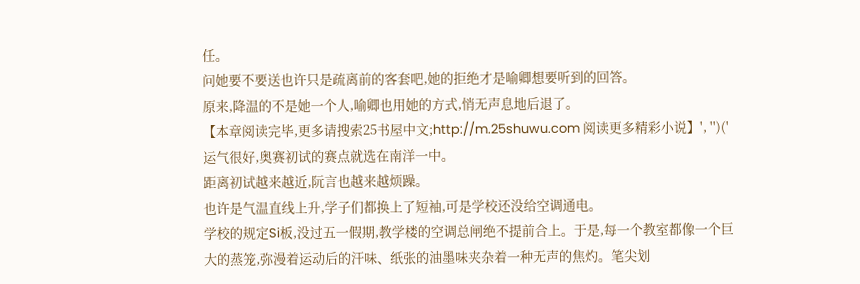任。
问她要不要送也许只是疏离前的客套吧,她的拒绝才是喻卿想要听到的回答。
原来,降温的不是她一个人,喻卿也用她的方式,悄无声息地后退了。
【本章阅读完毕,更多请搜索25书屋中文;http://m.25shuwu.com 阅读更多精彩小说】', '')('运气很好,奥赛初试的赛点就选在南洋一中。
距离初试越来越近,阮言也越来越烦躁。
也许是气温直线上升,学子们都换上了短袖,可是学校还没给空调通电。
学校的规定Si板,没过五一假期,教学楼的空调总闸绝不提前合上。于是,每一个教室都像一个巨大的蒸笼,弥漫着运动后的汗味、纸张的油墨味夹杂着一种无声的焦灼。笔尖划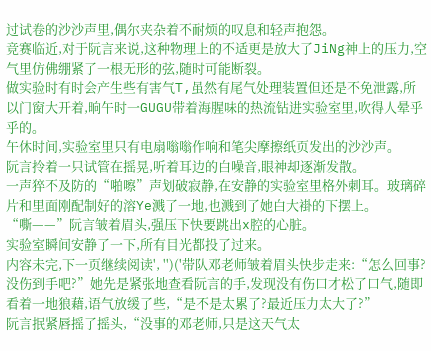过试卷的沙沙声里,偶尔夹杂着不耐烦的叹息和轻声抱怨。
竞赛临近,对于阮言来说,这种物理上的不适更是放大了JiNg神上的压力,空气里仿佛绷紧了一根无形的弦,随时可能断裂。
做实验时有时会产生些有害气T,虽然有尾气处理装置但还是不免泄露,所以门窗大开着,晌午时一GUGU带着海腥味的热流钻进实验室里,吹得人晕乎乎的。
午休时间,实验室里只有电扇嗡嗡作响和笔尖摩擦纸页发出的沙沙声。
阮言拎着一只试管在摇晃,听着耳边的白噪音,眼神却逐渐发散。
一声猝不及防的“啪嚓”声划破寂静,在安静的实验室里格外刺耳。玻璃碎片和里面刚配制好的溶Ye溅了一地,也溅到了她白大褂的下摆上。
“嘶——”阮言皱着眉头,强压下快要跳出x腔的心脏。
实验室瞬间安静了一下,所有目光都投了过来。
内容未完,下一页继续阅读', '')('带队邓老师皱着眉头快步走来:“怎么回事?没伤到手吧?”她先是紧张地查看阮言的手,发现没有伤口才松了口气,随即看着一地狼藉,语气放缓了些,“是不是太累了?最近压力太大了?”
阮言抿紧唇摇了摇头,“没事的邓老师,只是这天气太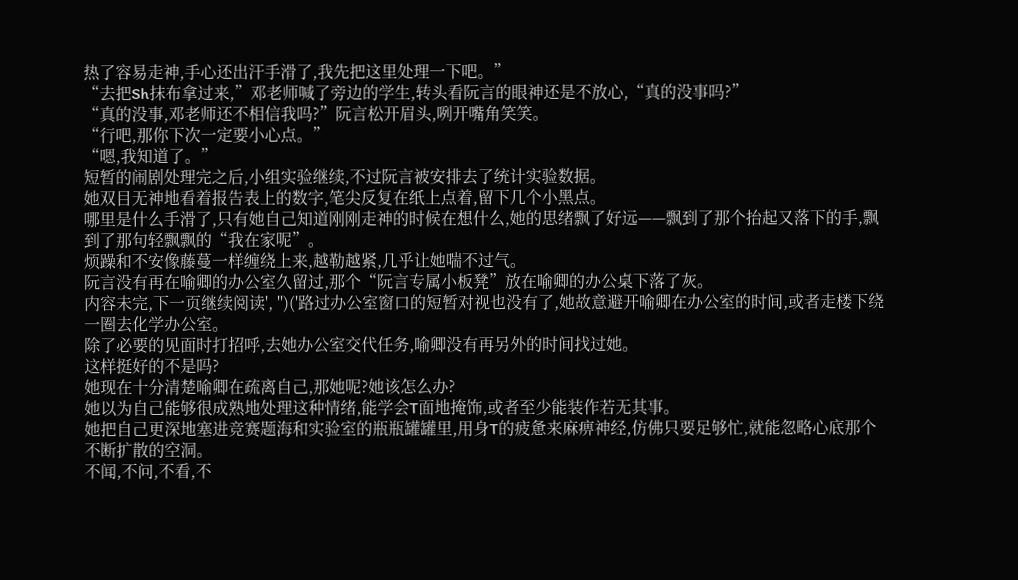热了容易走神,手心还出汗手滑了,我先把这里处理一下吧。”
“去把Sh抹布拿过来,”邓老师喊了旁边的学生,转头看阮言的眼神还是不放心,“真的没事吗?”
“真的没事,邓老师还不相信我吗?”阮言松开眉头,咧开嘴角笑笑。
“行吧,那你下次一定要小心点。”
“嗯,我知道了。”
短暂的闹剧处理完之后,小组实验继续,不过阮言被安排去了统计实验数据。
她双目无神地看着报告表上的数字,笔尖反复在纸上点着,留下几个小黑点。
哪里是什么手滑了,只有她自己知道刚刚走神的时候在想什么,她的思绪飘了好远——飘到了那个抬起又落下的手,飘到了那句轻飘飘的“我在家呢”。
烦躁和不安像藤蔓一样缠绕上来,越勒越紧,几乎让她喘不过气。
阮言没有再在喻卿的办公室久留过,那个“阮言专属小板凳”放在喻卿的办公桌下落了灰。
内容未完,下一页继续阅读', '')('路过办公室窗口的短暂对视也没有了,她故意避开喻卿在办公室的时间,或者走楼下绕一圈去化学办公室。
除了必要的见面时打招呼,去她办公室交代任务,喻卿没有再另外的时间找过她。
这样挺好的不是吗?
她现在十分清楚喻卿在疏离自己,那她呢?她该怎么办?
她以为自己能够很成熟地处理这种情绪,能学会T面地掩饰,或者至少能装作若无其事。
她把自己更深地塞进竞赛题海和实验室的瓶瓶罐罐里,用身T的疲惫来麻痹神经,仿佛只要足够忙,就能忽略心底那个不断扩散的空洞。
不闻,不问,不看,不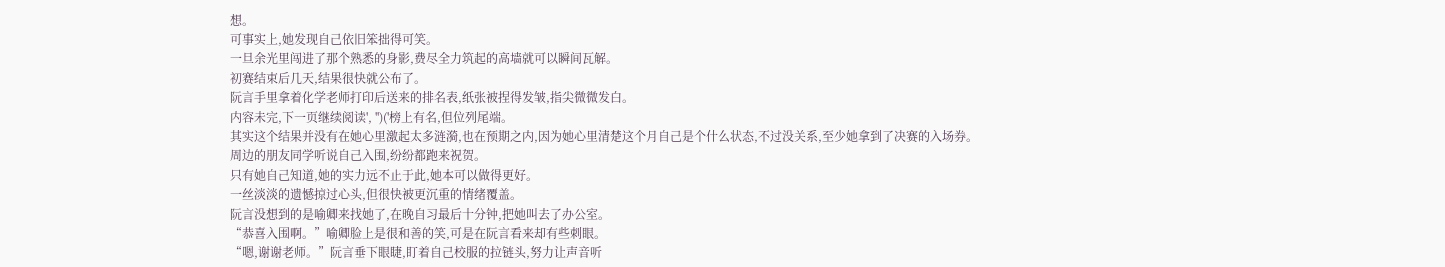想。
可事实上,她发现自己依旧笨拙得可笑。
一旦余光里闯进了那个熟悉的身影,费尽全力筑起的高墙就可以瞬间瓦解。
初赛结束后几天,结果很快就公布了。
阮言手里拿着化学老师打印后送来的排名表,纸张被捏得发皱,指尖微微发白。
内容未完,下一页继续阅读', '')('榜上有名,但位列尾端。
其实这个结果并没有在她心里激起太多涟漪,也在预期之内,因为她心里清楚这个月自己是个什么状态,不过没关系,至少她拿到了决赛的入场券。
周边的朋友同学听说自己入围,纷纷都跑来祝贺。
只有她自己知道,她的实力远不止于此,她本可以做得更好。
一丝淡淡的遗憾掠过心头,但很快被更沉重的情绪覆盖。
阮言没想到的是喻卿来找她了,在晚自习最后十分钟,把她叫去了办公室。
“恭喜入围啊。”喻卿脸上是很和善的笑,可是在阮言看来却有些刺眼。
“嗯,谢谢老师。”阮言垂下眼睫,盯着自己校服的拉链头,努力让声音听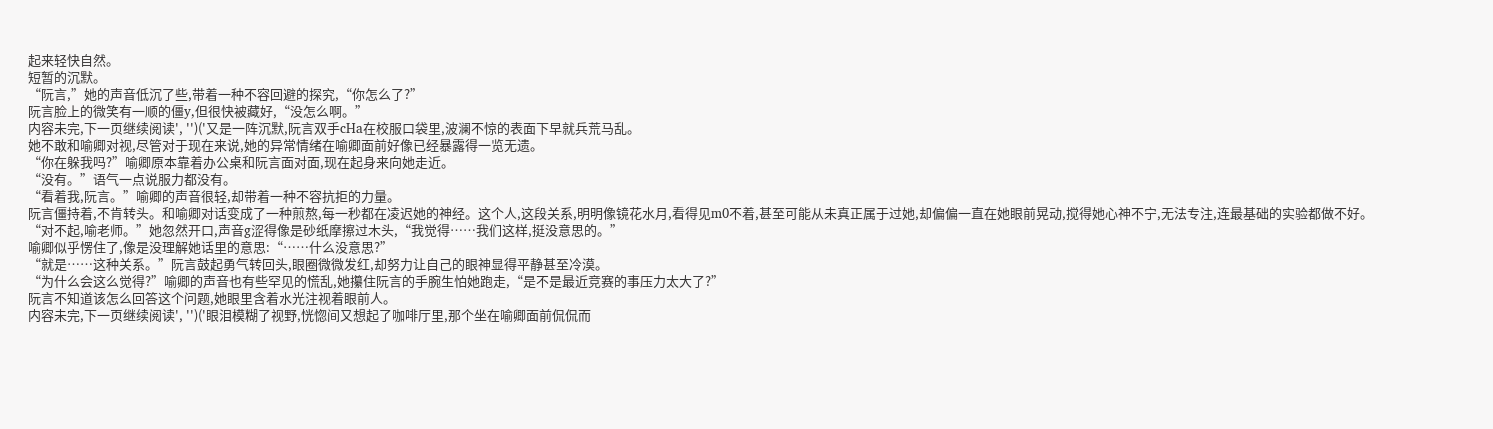起来轻快自然。
短暂的沉默。
“阮言,”她的声音低沉了些,带着一种不容回避的探究,“你怎么了?”
阮言脸上的微笑有一顺的僵y,但很快被藏好,“没怎么啊。”
内容未完,下一页继续阅读', '')('又是一阵沉默,阮言双手cHa在校服口袋里,波澜不惊的表面下早就兵荒马乱。
她不敢和喻卿对视,尽管对于现在来说,她的异常情绪在喻卿面前好像已经暴露得一览无遗。
“你在躲我吗?”喻卿原本靠着办公桌和阮言面对面,现在起身来向她走近。
“没有。”语气一点说服力都没有。
“看着我,阮言。”喻卿的声音很轻,却带着一种不容抗拒的力量。
阮言僵持着,不肯转头。和喻卿对话变成了一种煎熬,每一秒都在凌迟她的神经。这个人,这段关系,明明像镜花水月,看得见m0不着,甚至可能从未真正属于过她,却偏偏一直在她眼前晃动,搅得她心神不宁,无法专注,连最基础的实验都做不好。
“对不起,喻老师。”她忽然开口,声音g涩得像是砂纸摩擦过木头,“我觉得……我们这样,挺没意思的。”
喻卿似乎愣住了,像是没理解她话里的意思:“……什么没意思?”
“就是……这种关系。”阮言鼓起勇气转回头,眼圈微微发红,却努力让自己的眼神显得平静甚至冷漠。
“为什么会这么觉得?”喻卿的声音也有些罕见的慌乱,她攥住阮言的手腕生怕她跑走,“是不是最近竞赛的事压力太大了?”
阮言不知道该怎么回答这个问题,她眼里含着水光注视着眼前人。
内容未完,下一页继续阅读', '')('眼泪模糊了视野,恍惚间又想起了咖啡厅里,那个坐在喻卿面前侃侃而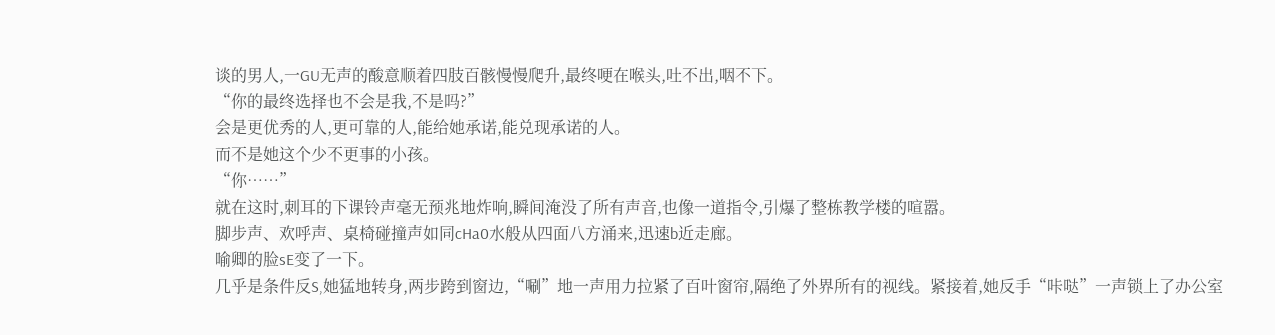谈的男人,一GU无声的酸意顺着四肢百骸慢慢爬升,最终哽在喉头,吐不出,咽不下。
“你的最终选择也不会是我,不是吗?”
会是更优秀的人,更可靠的人,能给她承诺,能兑现承诺的人。
而不是她这个少不更事的小孩。
“你……”
就在这时,刺耳的下课铃声毫无预兆地炸响,瞬间淹没了所有声音,也像一道指令,引爆了整栋教学楼的喧嚣。
脚步声、欢呼声、桌椅碰撞声如同cHa0水般从四面八方涌来,迅速b近走廊。
喻卿的脸sE变了一下。
几乎是条件反S,她猛地转身,两步跨到窗边,“唰”地一声用力拉紧了百叶窗帘,隔绝了外界所有的视线。紧接着,她反手“咔哒”一声锁上了办公室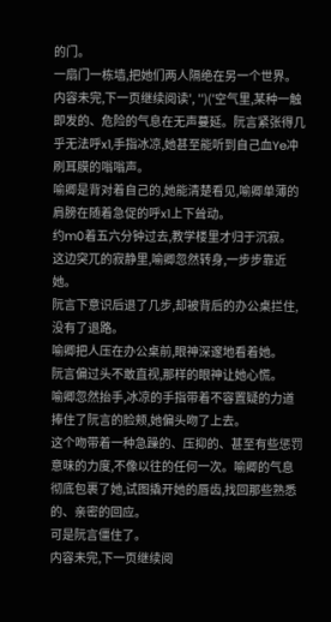的门。
一扇门一栋墙,把她们两人隔绝在另一个世界。
内容未完,下一页继续阅读', '')('空气里,某种一触即发的、危险的气息在无声蔓延。阮言紧张得几乎无法呼x1,手指冰凉,她甚至能听到自己血Ye冲刷耳膜的嗡嗡声。
喻卿是背对着自己的,她能清楚看见,喻卿单薄的肩膀在随着急促的呼x1上下耸动。
约m0着五六分钟过去,教学楼里才归于沉寂。
这边突兀的寂静里,喻卿忽然转身,一步步靠近她。
阮言下意识后退了几步,却被背后的办公桌拦住,没有了退路。
喻卿把人压在办公桌前,眼神深邃地看着她。
阮言偏过头不敢直视,那样的眼神让她心慌。
喻卿忽然抬手,冰凉的手指带着不容置疑的力道捧住了阮言的脸颊,她偏头吻了上去。
这个吻带着一种急躁的、压抑的、甚至有些惩罚意味的力度,不像以往的任何一次。喻卿的气息彻底包裹了她,试图撬开她的唇齿,找回那些熟悉的、亲密的回应。
可是阮言僵住了。
内容未完,下一页继续阅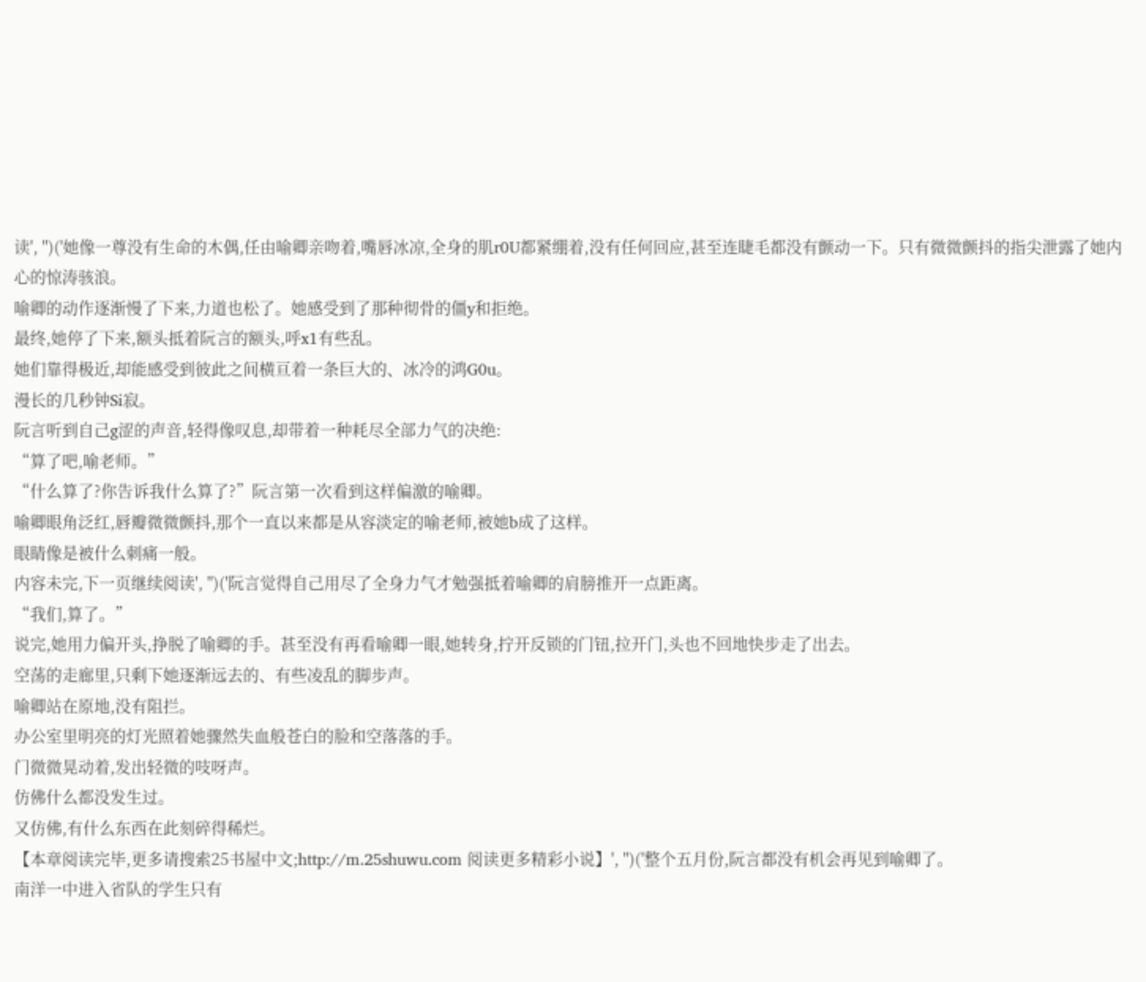读', '')('她像一尊没有生命的木偶,任由喻卿亲吻着,嘴唇冰凉,全身的肌r0U都紧绷着,没有任何回应,甚至连睫毛都没有颤动一下。只有微微颤抖的指尖泄露了她内心的惊涛骇浪。
喻卿的动作逐渐慢了下来,力道也松了。她感受到了那种彻骨的僵y和拒绝。
最终,她停了下来,额头抵着阮言的额头,呼x1有些乱。
她们靠得极近,却能感受到彼此之间横亘着一条巨大的、冰冷的鸿G0u。
漫长的几秒钟Si寂。
阮言听到自己g涩的声音,轻得像叹息,却带着一种耗尽全部力气的决绝:
“算了吧,喻老师。”
“什么算了?你告诉我什么算了?”阮言第一次看到这样偏激的喻卿。
喻卿眼角泛红,唇瓣微微颤抖,那个一直以来都是从容淡定的喻老师,被她b成了这样。
眼睛像是被什么刺痛一般。
内容未完,下一页继续阅读', '')('阮言觉得自己用尽了全身力气才勉强抵着喻卿的肩膀推开一点距离。
“我们,算了。”
说完,她用力偏开头,挣脱了喻卿的手。甚至没有再看喻卿一眼,她转身,拧开反锁的门钮,拉开门,头也不回地快步走了出去。
空荡的走廊里,只剩下她逐渐远去的、有些凌乱的脚步声。
喻卿站在原地,没有阻拦。
办公室里明亮的灯光照着她骤然失血般苍白的脸和空落落的手。
门微微晃动着,发出轻微的吱呀声。
仿佛什么都没发生过。
又仿佛,有什么东西在此刻碎得稀烂。
【本章阅读完毕,更多请搜索25书屋中文;http://m.25shuwu.com 阅读更多精彩小说】', '')('整个五月份,阮言都没有机会再见到喻卿了。
南洋一中进入省队的学生只有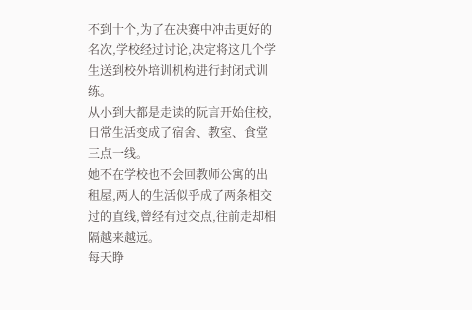不到十个,为了在决赛中冲击更好的名次,学校经过讨论,决定将这几个学生送到校外培训机构进行封闭式训练。
从小到大都是走读的阮言开始住校,日常生活变成了宿舍、教室、食堂三点一线。
她不在学校也不会回教师公寓的出租屋,两人的生活似乎成了两条相交过的直线,曾经有过交点,往前走却相隔越来越远。
每天睁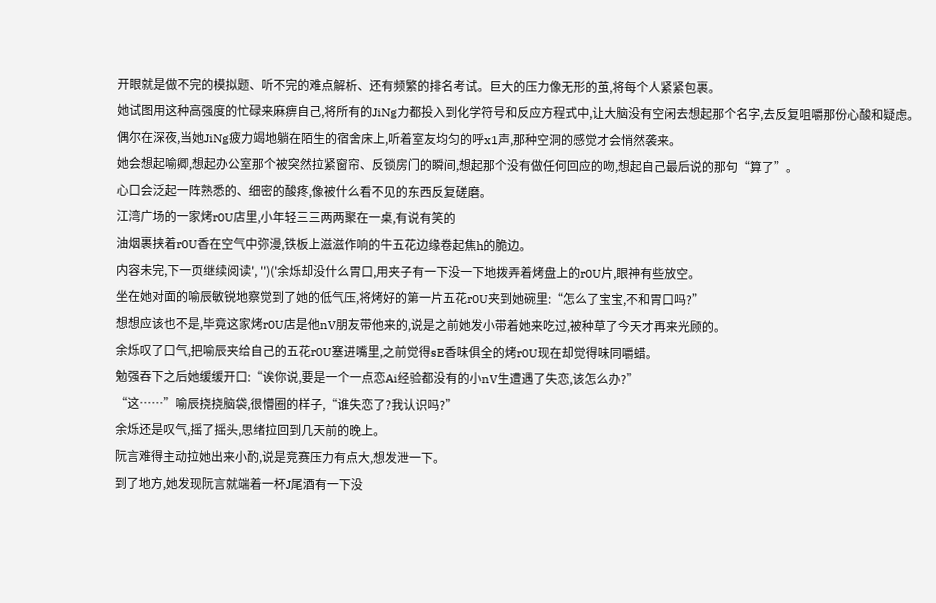开眼就是做不完的模拟题、听不完的难点解析、还有频繁的排名考试。巨大的压力像无形的茧,将每个人紧紧包裹。
她试图用这种高强度的忙碌来麻痹自己,将所有的JiNg力都投入到化学符号和反应方程式中,让大脑没有空闲去想起那个名字,去反复咀嚼那份心酸和疑虑。
偶尔在深夜,当她JiNg疲力竭地躺在陌生的宿舍床上,听着室友均匀的呼x1声,那种空洞的感觉才会悄然袭来。
她会想起喻卿,想起办公室那个被突然拉紧窗帘、反锁房门的瞬间,想起那个没有做任何回应的吻,想起自己最后说的那句“算了”。
心口会泛起一阵熟悉的、细密的酸疼,像被什么看不见的东西反复磋磨。
江湾广场的一家烤r0U店里,小年轻三三两两聚在一桌,有说有笑的
油烟裹挟着r0U香在空气中弥漫,铁板上滋滋作响的牛五花边缘卷起焦h的脆边。
内容未完,下一页继续阅读', '')('余烁却没什么胃口,用夹子有一下没一下地拨弄着烤盘上的r0U片,眼神有些放空。
坐在她对面的喻辰敏锐地察觉到了她的低气压,将烤好的第一片五花r0U夹到她碗里:“怎么了宝宝,不和胃口吗?”
想想应该也不是,毕竟这家烤r0U店是他nV朋友带他来的,说是之前她发小带着她来吃过,被种草了今天才再来光顾的。
余烁叹了口气,把喻辰夹给自己的五花r0U塞进嘴里,之前觉得sE香味俱全的烤r0U现在却觉得味同嚼蜡。
勉强吞下之后她缓缓开口:“诶你说,要是一个一点恋Ai经验都没有的小nV生遭遇了失恋,该怎么办?”
“这……”喻辰挠挠脑袋,很懵圈的样子,“谁失恋了?我认识吗?”
余烁还是叹气,摇了摇头,思绪拉回到几天前的晚上。
阮言难得主动拉她出来小酌,说是竞赛压力有点大,想发泄一下。
到了地方,她发现阮言就端着一杯J尾酒有一下没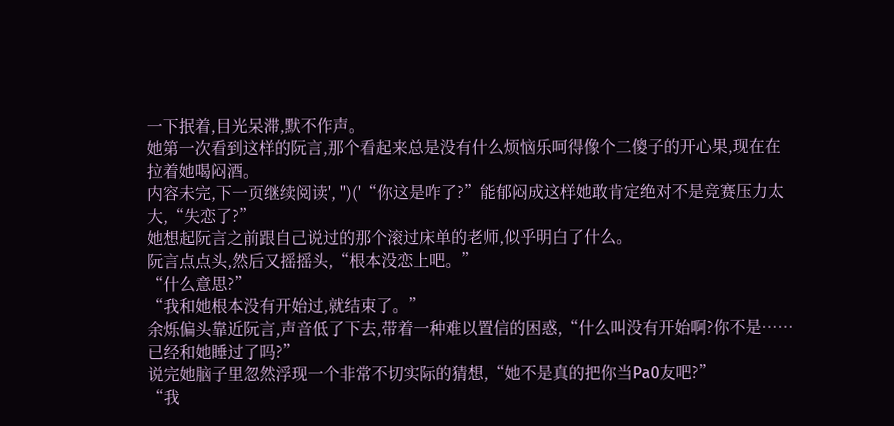一下抿着,目光呆滞,默不作声。
她第一次看到这样的阮言,那个看起来总是没有什么烦恼乐呵得像个二傻子的开心果,现在在拉着她喝闷酒。
内容未完,下一页继续阅读', '')('“你这是咋了?”能郁闷成这样她敢肯定绝对不是竞赛压力太大,“失恋了?”
她想起阮言之前跟自己说过的那个滚过床单的老师,似乎明白了什么。
阮言点点头,然后又摇摇头,“根本没恋上吧。”
“什么意思?”
“我和她根本没有开始过,就结束了。”
余烁偏头靠近阮言,声音低了下去,带着一种难以置信的困惑,“什么叫没有开始啊?你不是……已经和她睡过了吗?”
说完她脑子里忽然浮现一个非常不切实际的猜想,“她不是真的把你当Pa0友吧?”
“我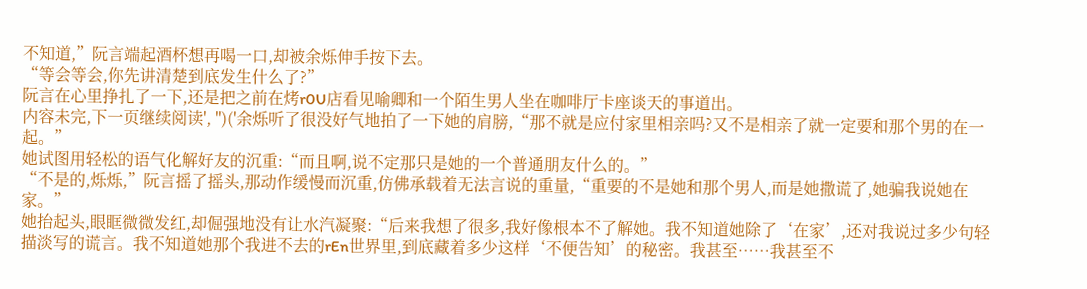不知道,”阮言端起酒杯想再喝一口,却被余烁伸手按下去。
“等会等会,你先讲清楚到底发生什么了?”
阮言在心里挣扎了一下,还是把之前在烤r0U店看见喻卿和一个陌生男人坐在咖啡厅卡座谈天的事道出。
内容未完,下一页继续阅读', '')('余烁听了很没好气地拍了一下她的肩膀,“那不就是应付家里相亲吗?又不是相亲了就一定要和那个男的在一起。”
她试图用轻松的语气化解好友的沉重:“而且啊,说不定那只是她的一个普通朋友什么的。”
“不是的,烁烁,”阮言摇了摇头,那动作缓慢而沉重,仿佛承载着无法言说的重量,“重要的不是她和那个男人,而是她撒谎了,她骗我说她在家。”
她抬起头,眼眶微微发红,却倔强地没有让水汽凝聚:“后来我想了很多,我好像根本不了解她。我不知道她除了‘在家’,还对我说过多少句轻描淡写的谎言。我不知道她那个我进不去的rEn世界里,到底藏着多少这样‘不便告知’的秘密。我甚至……我甚至不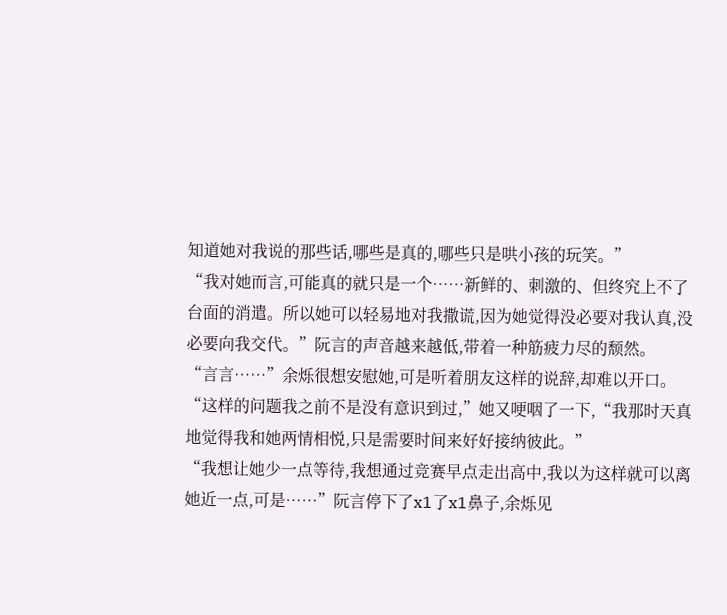知道她对我说的那些话,哪些是真的,哪些只是哄小孩的玩笑。”
“我对她而言,可能真的就只是一个……新鲜的、刺激的、但终究上不了台面的消遣。所以她可以轻易地对我撒谎,因为她觉得没必要对我认真,没必要向我交代。”阮言的声音越来越低,带着一种筋疲力尽的颓然。
“言言……”余烁很想安慰她,可是听着朋友这样的说辞,却难以开口。
“这样的问题我之前不是没有意识到过,”她又哽咽了一下,“我那时天真地觉得我和她两情相悦,只是需要时间来好好接纳彼此。”
“我想让她少一点等待,我想通过竞赛早点走出高中,我以为这样就可以离她近一点,可是……”阮言停下了x1了x1鼻子,余烁见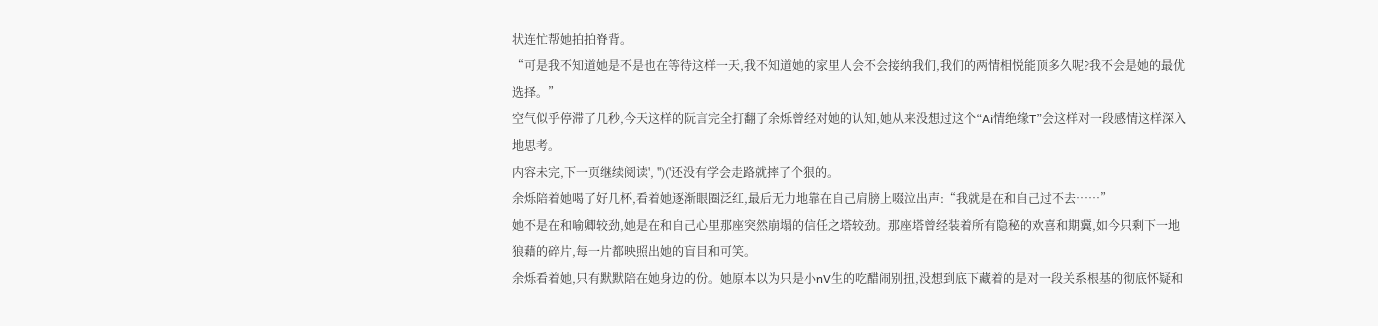状连忙帮她拍拍脊背。
“可是我不知道她是不是也在等待这样一天,我不知道她的家里人会不会接纳我们,我们的两情相悦能顶多久呢?我不会是她的最优选择。”
空气似乎停滞了几秒,今天这样的阮言完全打翻了余烁曾经对她的认知,她从来没想过这个“Ai情绝缘T”会这样对一段感情这样深入地思考。
内容未完,下一页继续阅读', '')('还没有学会走路就摔了个狠的。
余烁陪着她喝了好几杯,看着她逐渐眼圈泛红,最后无力地靠在自己肩膀上啜泣出声:“我就是在和自己过不去……”
她不是在和喻卿较劲,她是在和自己心里那座突然崩塌的信任之塔较劲。那座塔曾经装着所有隐秘的欢喜和期冀,如今只剩下一地狼藉的碎片,每一片都映照出她的盲目和可笑。
余烁看着她,只有默默陪在她身边的份。她原本以为只是小nV生的吃醋闹别扭,没想到底下藏着的是对一段关系根基的彻底怀疑和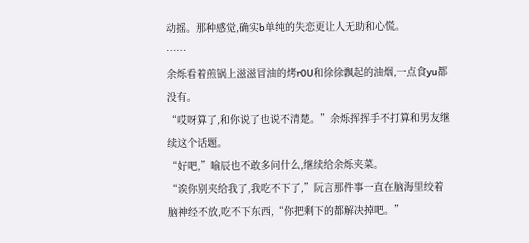动摇。那种感觉,确实b单纯的失恋更让人无助和心慌。
……
余烁看着煎锅上滋滋冒油的烤r0U和徐徐飘起的油烟,一点食yu都没有。
“哎呀算了,和你说了也说不清楚。”余烁挥挥手不打算和男友继续这个话题。
“好吧,”喻辰也不敢多问什么,继续给余烁夹菜。
“诶你别夹给我了,我吃不下了,”阮言那件事一直在脑海里绞着脑神经不放,吃不下东西,“你把剩下的都解决掉吧。”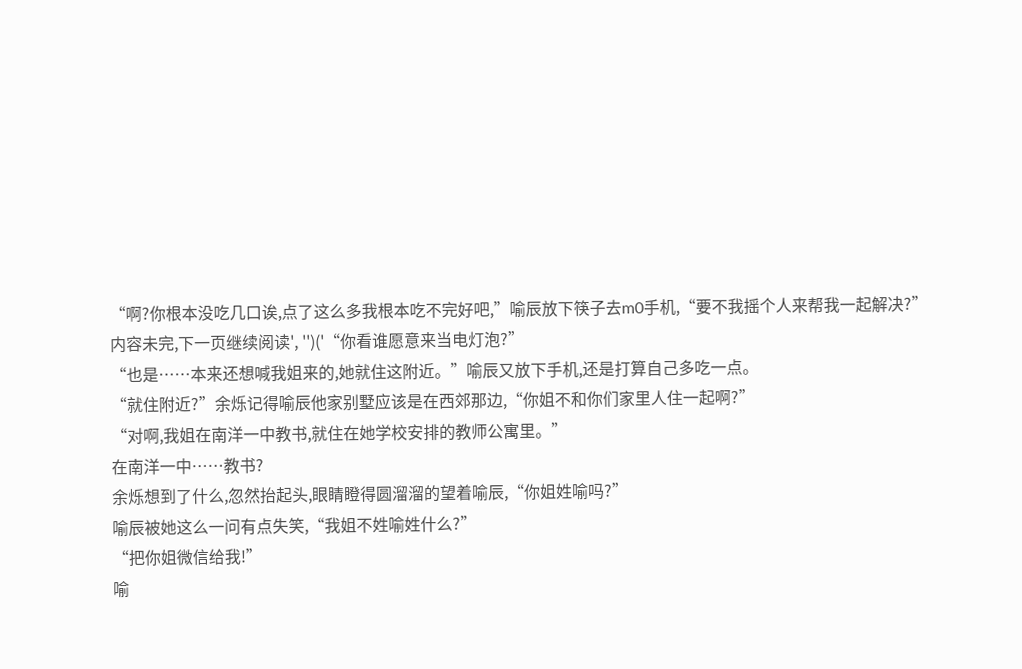“啊?你根本没吃几口诶,点了这么多我根本吃不完好吧,”喻辰放下筷子去m0手机,“要不我摇个人来帮我一起解决?”
内容未完,下一页继续阅读', '')('“你看谁愿意来当电灯泡?”
“也是……本来还想喊我姐来的,她就住这附近。”喻辰又放下手机,还是打算自己多吃一点。
“就住附近?”余烁记得喻辰他家别墅应该是在西郊那边,“你姐不和你们家里人住一起啊?”
“对啊,我姐在南洋一中教书,就住在她学校安排的教师公寓里。”
在南洋一中……教书?
余烁想到了什么,忽然抬起头,眼睛瞪得圆溜溜的望着喻辰,“你姐姓喻吗?”
喻辰被她这么一问有点失笑,“我姐不姓喻姓什么?”
“把你姐微信给我!”
喻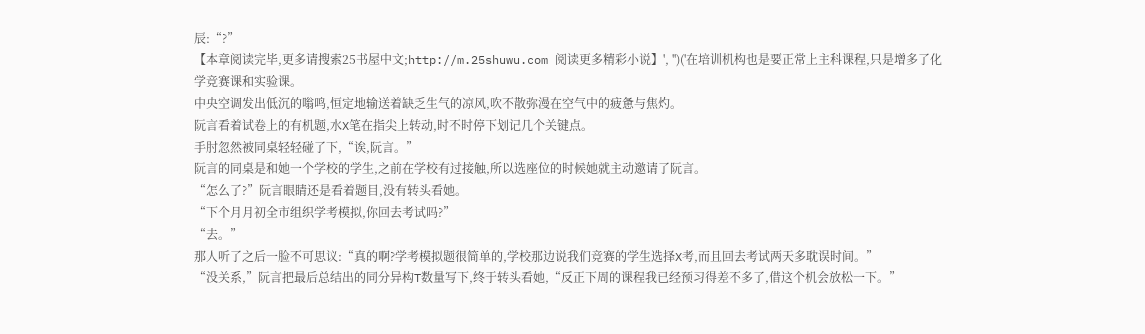辰:“?”
【本章阅读完毕,更多请搜索25书屋中文;http://m.25shuwu.com 阅读更多精彩小说】', '')('在培训机构也是要正常上主科课程,只是增多了化学竞赛课和实验课。
中央空调发出低沉的嗡鸣,恒定地输送着缺乏生气的凉风,吹不散弥漫在空气中的疲惫与焦灼。
阮言看着试卷上的有机题,水X笔在指尖上转动,时不时停下划记几个关键点。
手肘忽然被同桌轻轻碰了下,“诶,阮言。”
阮言的同桌是和她一个学校的学生,之前在学校有过接触,所以选座位的时候她就主动邀请了阮言。
“怎么了?”阮言眼睛还是看着题目,没有转头看她。
“下个月月初全市组织学考模拟,你回去考试吗?”
“去。”
那人听了之后一脸不可思议:“真的啊?学考模拟题很简单的,学校那边说我们竞赛的学生选择X考,而且回去考试两天多耽误时间。”
“没关系,”阮言把最后总结出的同分异构T数量写下,终于转头看她,“反正下周的课程我已经预习得差不多了,借这个机会放松一下。”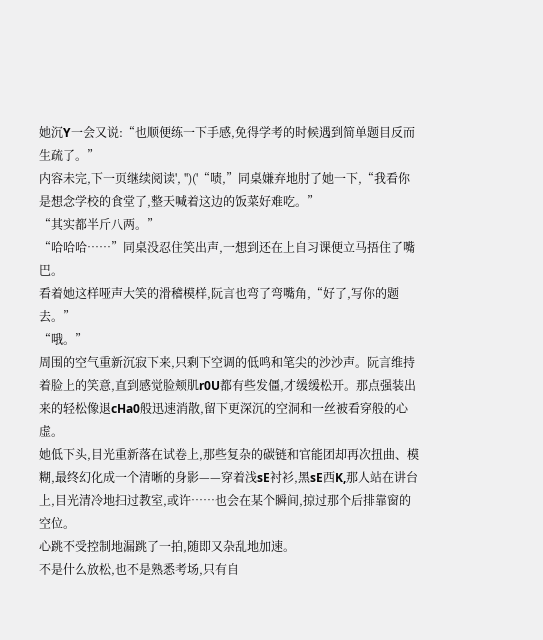她沉Y一会又说:“也顺便练一下手感,免得学考的时候遇到简单题目反而生疏了。”
内容未完,下一页继续阅读', '')('“啧,”同桌嫌弃地肘了她一下,“我看你是想念学校的食堂了,整天喊着这边的饭菜好难吃。”
“其实都半斤八两。”
“哈哈哈……”同桌没忍住笑出声,一想到还在上自习课便立马捂住了嘴巴。
看着她这样哑声大笑的滑稽模样,阮言也弯了弯嘴角,“好了,写你的题去。”
“哦。”
周围的空气重新沉寂下来,只剩下空调的低鸣和笔尖的沙沙声。阮言维持着脸上的笑意,直到感觉脸颊肌r0U都有些发僵,才缓缓松开。那点强装出来的轻松像退cHa0般迅速消散,留下更深沉的空洞和一丝被看穿般的心虚。
她低下头,目光重新落在试卷上,那些复杂的碳链和官能团却再次扭曲、模糊,最终幻化成一个清晰的身影——穿着浅sE衬衫,黑sE西K,那人站在讲台上,目光清冷地扫过教室,或许……也会在某个瞬间,掠过那个后排靠窗的空位。
心跳不受控制地漏跳了一拍,随即又杂乱地加速。
不是什么放松,也不是熟悉考场,只有自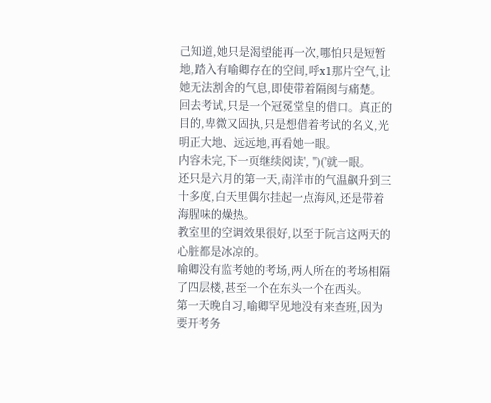己知道,她只是渴望能再一次,哪怕只是短暂地,踏入有喻卿存在的空间,呼x1那片空气,让她无法割舍的气息,即使带着隔阂与痛楚。
回去考试,只是一个冠冕堂皇的借口。真正的目的,卑微又固执,只是想借着考试的名义,光明正大地、远远地,再看她一眼。
内容未完,下一页继续阅读', '')('就一眼。
还只是六月的第一天,南洋市的气温飙升到三十多度,白天里偶尔挂起一点海风,还是带着海腥味的燥热。
教室里的空调效果很好,以至于阮言这两天的心脏都是冰凉的。
喻卿没有监考她的考场,两人所在的考场相隔了四层楼,甚至一个在东头一个在西头。
第一天晚自习,喻卿罕见地没有来查班,因为要开考务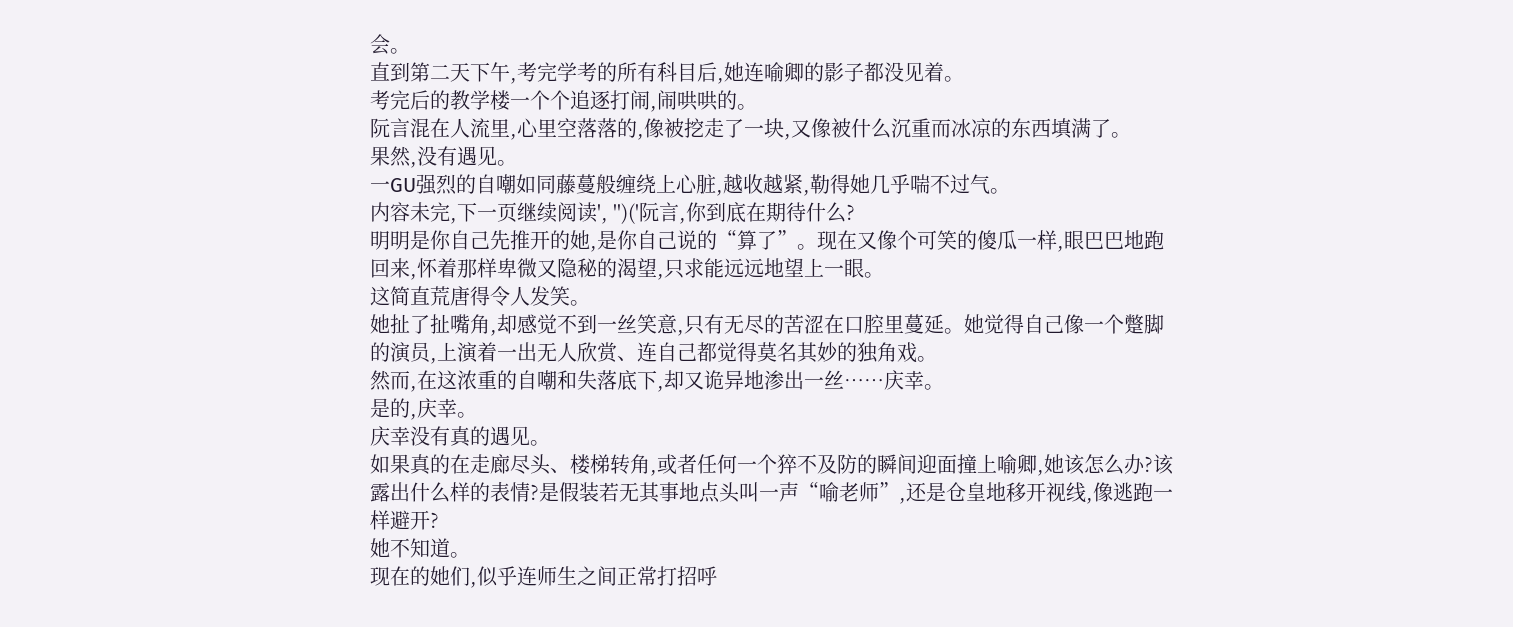会。
直到第二天下午,考完学考的所有科目后,她连喻卿的影子都没见着。
考完后的教学楼一个个追逐打闹,闹哄哄的。
阮言混在人流里,心里空落落的,像被挖走了一块,又像被什么沉重而冰凉的东西填满了。
果然,没有遇见。
一GU强烈的自嘲如同藤蔓般缠绕上心脏,越收越紧,勒得她几乎喘不过气。
内容未完,下一页继续阅读', '')('阮言,你到底在期待什么?
明明是你自己先推开的她,是你自己说的“算了”。现在又像个可笑的傻瓜一样,眼巴巴地跑回来,怀着那样卑微又隐秘的渴望,只求能远远地望上一眼。
这简直荒唐得令人发笑。
她扯了扯嘴角,却感觉不到一丝笑意,只有无尽的苦涩在口腔里蔓延。她觉得自己像一个蹩脚的演员,上演着一出无人欣赏、连自己都觉得莫名其妙的独角戏。
然而,在这浓重的自嘲和失落底下,却又诡异地渗出一丝……庆幸。
是的,庆幸。
庆幸没有真的遇见。
如果真的在走廊尽头、楼梯转角,或者任何一个猝不及防的瞬间迎面撞上喻卿,她该怎么办?该露出什么样的表情?是假装若无其事地点头叫一声“喻老师”,还是仓皇地移开视线,像逃跑一样避开?
她不知道。
现在的她们,似乎连师生之间正常打招呼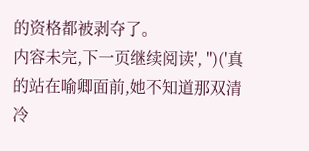的资格都被剥夺了。
内容未完,下一页继续阅读', '')('真的站在喻卿面前,她不知道那双清冷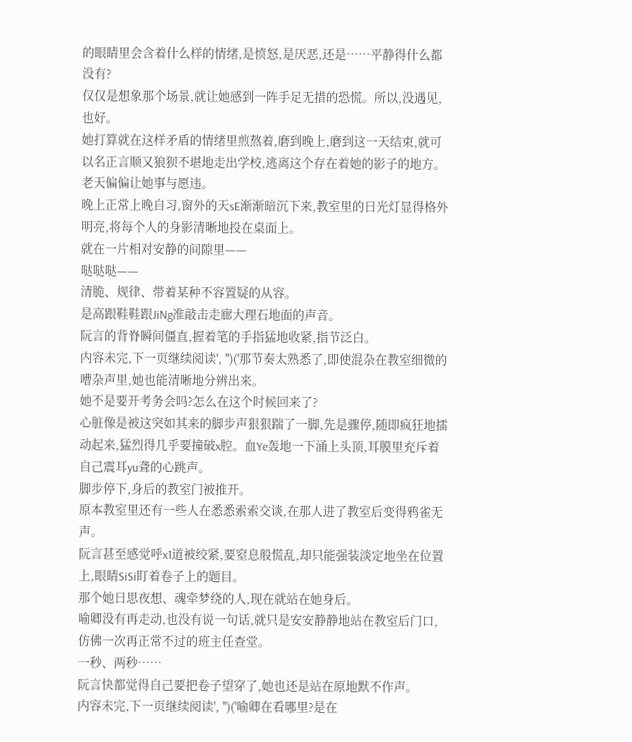的眼睛里会含着什么样的情绪,是愤怒,是厌恶,还是……平静得什么都没有?
仅仅是想象那个场景,就让她感到一阵手足无措的恐慌。所以,没遇见,也好。
她打算就在这样矛盾的情绪里煎熬着,磨到晚上,磨到这一天结束,就可以名正言顺又狼狈不堪地走出学校,逃离这个存在着她的影子的地方。
老天偏偏让她事与愿违。
晚上正常上晚自习,窗外的天sE渐渐暗沉下来,教室里的日光灯显得格外明亮,将每个人的身影清晰地投在桌面上。
就在一片相对安静的间隙里——
哒哒哒——
清脆、规律、带着某种不容置疑的从容。
是高跟鞋鞋跟JiNg准敲击走廊大理石地面的声音。
阮言的背脊瞬间僵直,握着笔的手指猛地收紧,指节泛白。
内容未完,下一页继续阅读', '')('那节奏太熟悉了,即使混杂在教室细微的嘈杂声里,她也能清晰地分辨出来。
她不是要开考务会吗?怎么在这个时候回来了?
心脏像是被这突如其来的脚步声狠狠踹了一脚,先是骤停,随即疯狂地擂动起来,猛烈得几乎要撞破x腔。血Ye轰地一下涌上头顶,耳膜里充斥着自己震耳yu聋的心跳声。
脚步停下,身后的教室门被推开。
原本教室里还有一些人在悉悉索索交谈,在那人进了教室后变得鸦雀无声。
阮言甚至感觉呼x1道被绞紧,要窒息般慌乱,却只能强装淡定地坐在位置上,眼睛SiSi盯着卷子上的题目。
那个她日思夜想、魂牵梦绕的人,现在就站在她身后。
喻卿没有再走动,也没有说一句话,就只是安安静静地站在教室后门口,仿佛一次再正常不过的班主任查堂。
一秒、两秒……
阮言快都觉得自己要把卷子望穿了,她也还是站在原地默不作声。
内容未完,下一页继续阅读', '')('喻卿在看哪里?是在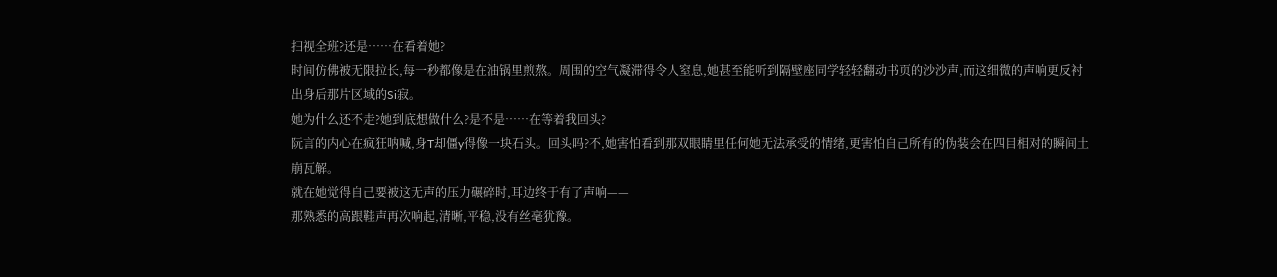扫视全班?还是……在看着她?
时间仿佛被无限拉长,每一秒都像是在油锅里煎熬。周围的空气凝滞得令人窒息,她甚至能听到隔壁座同学轻轻翻动书页的沙沙声,而这细微的声响更反衬出身后那片区域的Si寂。
她为什么还不走?她到底想做什么?是不是……在等着我回头?
阮言的内心在疯狂呐喊,身T却僵y得像一块石头。回头吗?不,她害怕看到那双眼睛里任何她无法承受的情绪,更害怕自己所有的伪装会在四目相对的瞬间土崩瓦解。
就在她觉得自己要被这无声的压力碾碎时,耳边终于有了声响——
那熟悉的高跟鞋声再次响起,清晰,平稳,没有丝毫犹豫。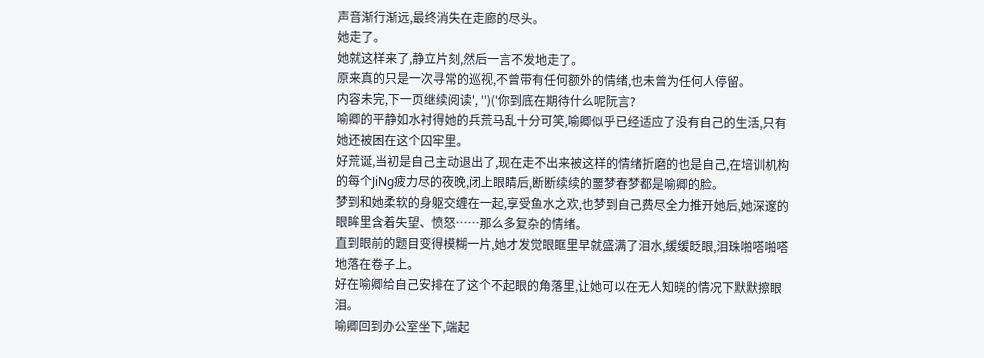声音渐行渐远,最终消失在走廊的尽头。
她走了。
她就这样来了,静立片刻,然后一言不发地走了。
原来真的只是一次寻常的巡视,不曾带有任何额外的情绪,也未曾为任何人停留。
内容未完,下一页继续阅读', '')('你到底在期待什么呢阮言?
喻卿的平静如水衬得她的兵荒马乱十分可笑,喻卿似乎已经适应了没有自己的生活,只有她还被困在这个囚牢里。
好荒诞,当初是自己主动退出了,现在走不出来被这样的情绪折磨的也是自己,在培训机构的每个JiNg疲力尽的夜晚,闭上眼睛后,断断续续的噩梦春梦都是喻卿的脸。
梦到和她柔软的身躯交缠在一起,享受鱼水之欢,也梦到自己费尽全力推开她后,她深邃的眼眸里含着失望、愤怒……那么多复杂的情绪。
直到眼前的题目变得模糊一片,她才发觉眼眶里早就盛满了泪水,缓缓眨眼,泪珠啪嗒啪嗒地落在卷子上。
好在喻卿给自己安排在了这个不起眼的角落里,让她可以在无人知晓的情况下默默擦眼泪。
喻卿回到办公室坐下,端起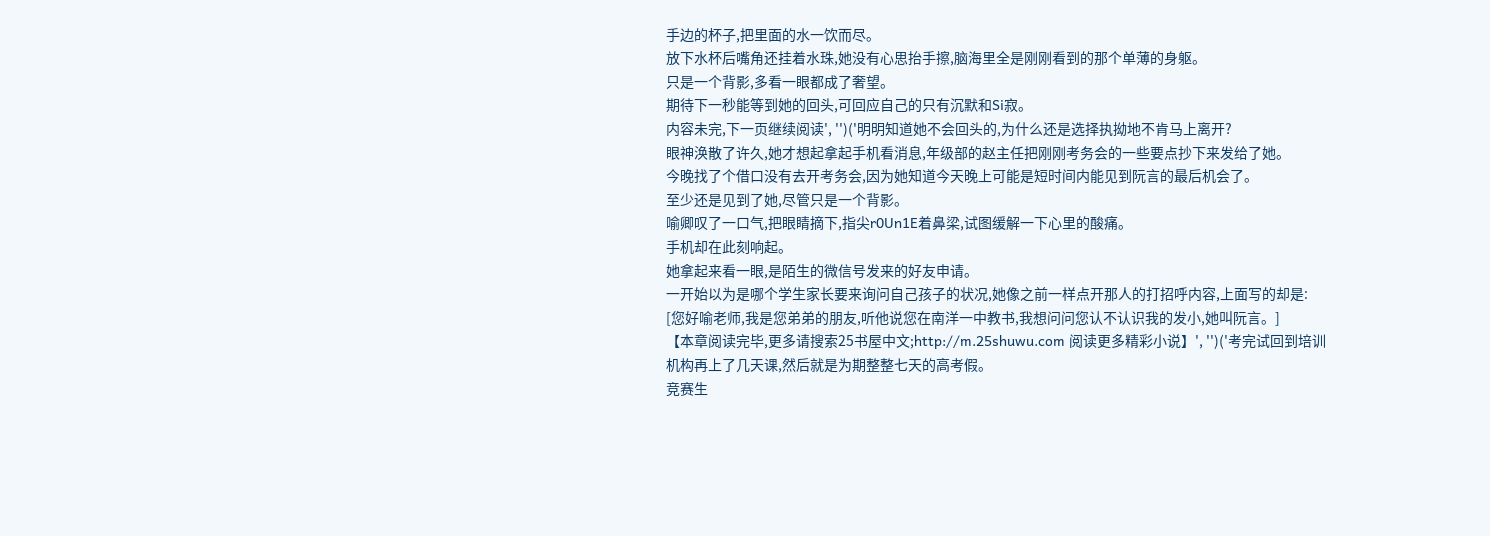手边的杯子,把里面的水一饮而尽。
放下水杯后嘴角还挂着水珠,她没有心思抬手擦,脑海里全是刚刚看到的那个单薄的身躯。
只是一个背影,多看一眼都成了奢望。
期待下一秒能等到她的回头,可回应自己的只有沉默和Si寂。
内容未完,下一页继续阅读', '')('明明知道她不会回头的,为什么还是选择执拗地不肯马上离开?
眼神涣散了许久,她才想起拿起手机看消息,年级部的赵主任把刚刚考务会的一些要点抄下来发给了她。
今晚找了个借口没有去开考务会,因为她知道今天晚上可能是短时间内能见到阮言的最后机会了。
至少还是见到了她,尽管只是一个背影。
喻卿叹了一口气,把眼睛摘下,指尖r0Un1E着鼻梁,试图缓解一下心里的酸痛。
手机却在此刻响起。
她拿起来看一眼,是陌生的微信号发来的好友申请。
一开始以为是哪个学生家长要来询问自己孩子的状况,她像之前一样点开那人的打招呼内容,上面写的却是:
[您好喻老师,我是您弟弟的朋友,听他说您在南洋一中教书,我想问问您认不认识我的发小,她叫阮言。]
【本章阅读完毕,更多请搜索25书屋中文;http://m.25shuwu.com 阅读更多精彩小说】', '')('考完试回到培训机构再上了几天课,然后就是为期整整七天的高考假。
竞赛生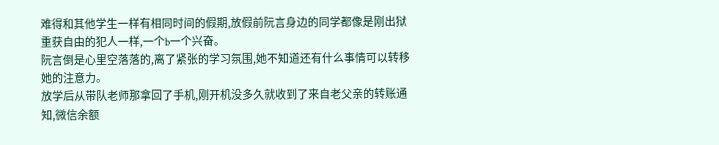难得和其他学生一样有相同时间的假期,放假前阮言身边的同学都像是刚出狱重获自由的犯人一样,一个b一个兴奋。
阮言倒是心里空落落的,离了紧张的学习氛围,她不知道还有什么事情可以转移她的注意力。
放学后从带队老师那拿回了手机,刚开机没多久就收到了来自老父亲的转账通知,微信余额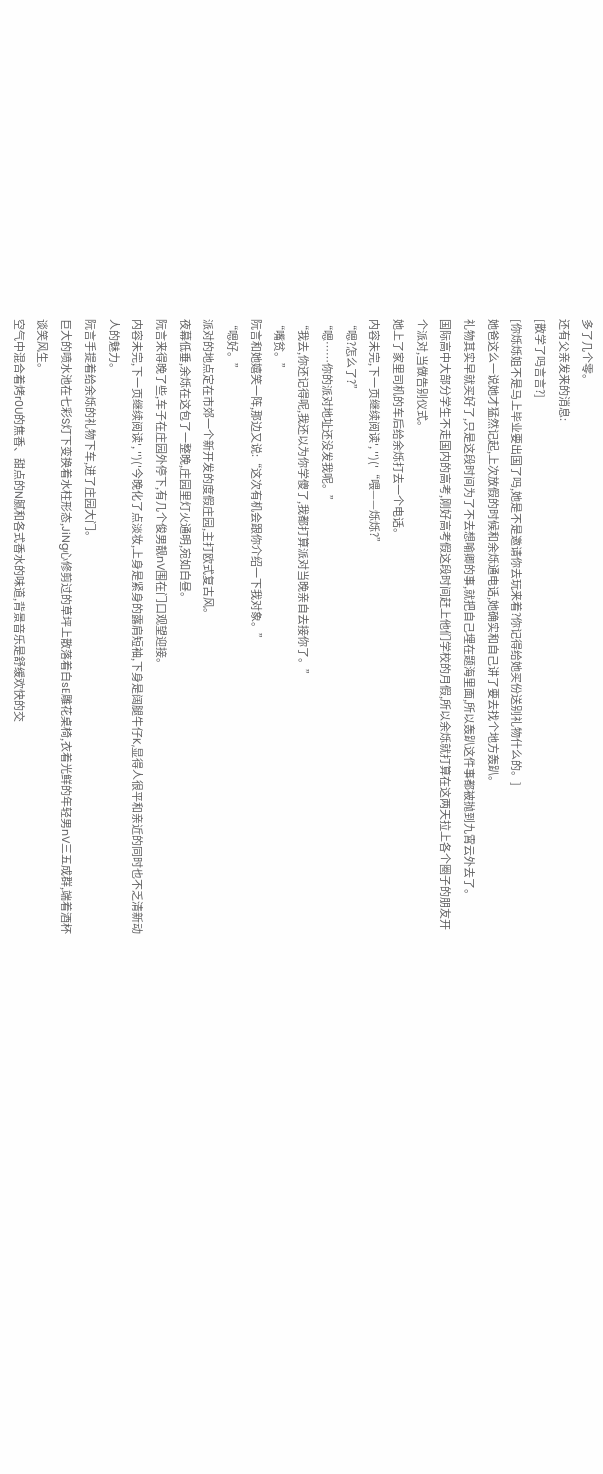多了几个零。
还有父亲发来的消息:
[散学了吗言言?]
[你烁烁姐不是马上毕业要出国了吗,她是不是邀请你去玩来着?你记得给她买份送别礼物什么的。]
她爸这么一说她才猛然记起,上次放假的时候和余烁通电话,她确实和自己讲了要去找个地方轰趴。
礼物其实早就买好了,只是这段时间为了不去想喻卿的事,就把自己埋在题海里面,所以轰趴这件事都被抛到九霄云外去了。
国际高中大部分学生不走国内的高考,刚好高考假这段时间赶上他们学校的月假,所以余烁就打算在这两天拉上各个圈子的朋友开个派对,当做告别仪式。
她上了家里司机的车后给余烁打去一个电话。
内容未完,下一页继续阅读', '')('“喂——烁烁?”
“嗯?怎么了?”
“嗯……你的派对地址还没发我呢。”
“我去,你还记得呢,我还以为你学傻了,我都打算派对当晚亲自去接你了。”
“嘴贫。”
阮言和她嬉笑一阵,那边又说:“这次有机会跟你介绍一下我对象。”
“嗯好。”
派对的地点定在市郊一个新开发的度假庄园,主打欧式复古风。
夜幕低垂,余烁在这包了一整晚,庄园里灯火通明,宛如白昼。
阮言来得晚了些,车子在庄园外停下,有几个俊男靓nV围在门口观望迎接。
内容未完,下一页继续阅读', '')('今晚化了点淡妆,上身是紧身的露肩短袖,下身是阔腿牛仔K,显得人很平和亲近的同时也不乏清新动人的魅力。
阮言手提着给余烁的礼物下车,进了庄园大门。
巨大的喷水池在七彩S灯下变换着水柱形态,JiNg心修剪过的草坪上散落着白sE雕花桌椅,衣着光鲜的年轻男nV三五成群,端着酒杯谈笑风生。
空气中混合着烤r0U的焦香、甜点的N腻和各式香水的味道,背景音乐是舒缓欢快的交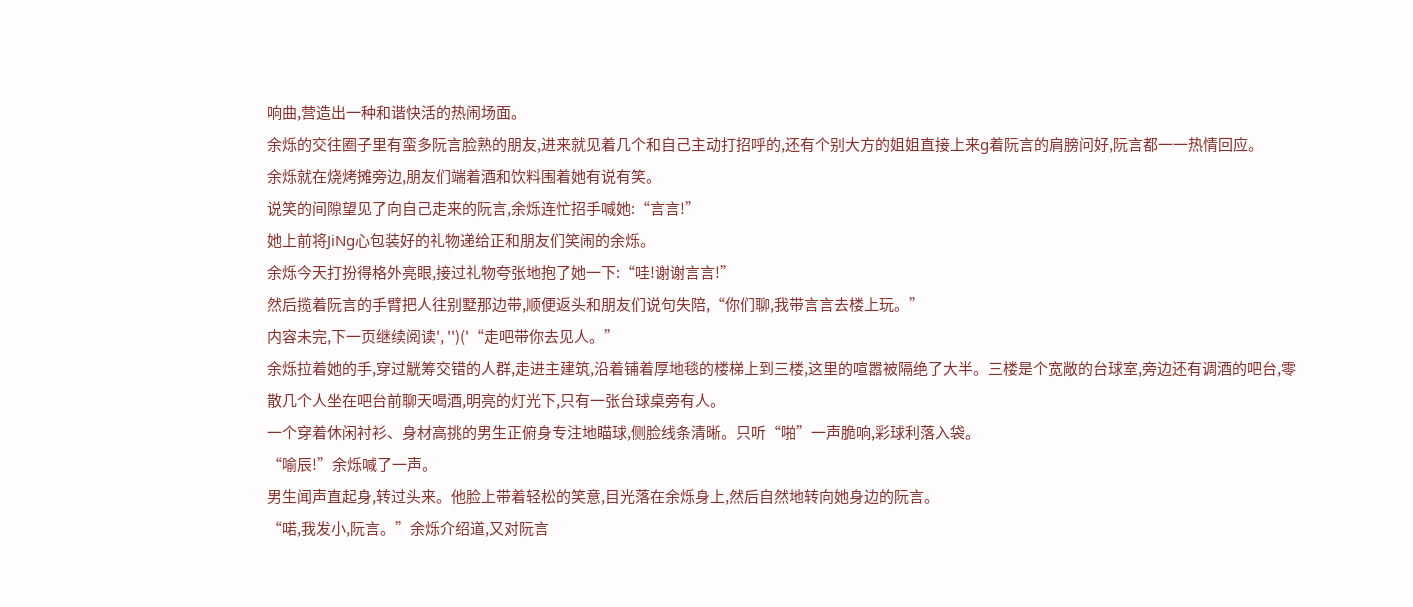响曲,营造出一种和谐快活的热闹场面。
余烁的交往圈子里有蛮多阮言脸熟的朋友,进来就见着几个和自己主动打招呼的,还有个别大方的姐姐直接上来g着阮言的肩膀问好,阮言都一一热情回应。
余烁就在烧烤摊旁边,朋友们端着酒和饮料围着她有说有笑。
说笑的间隙望见了向自己走来的阮言,余烁连忙招手喊她:“言言!”
她上前将JiNg心包装好的礼物递给正和朋友们笑闹的余烁。
余烁今天打扮得格外亮眼,接过礼物夸张地抱了她一下:“哇!谢谢言言!”
然后揽着阮言的手臂把人往别墅那边带,顺便返头和朋友们说句失陪,“你们聊,我带言言去楼上玩。”
内容未完,下一页继续阅读', '')('“走吧带你去见人。”
余烁拉着她的手,穿过觥筹交错的人群,走进主建筑,沿着铺着厚地毯的楼梯上到三楼,这里的喧嚣被隔绝了大半。三楼是个宽敞的台球室,旁边还有调酒的吧台,零散几个人坐在吧台前聊天喝酒,明亮的灯光下,只有一张台球桌旁有人。
一个穿着休闲衬衫、身材高挑的男生正俯身专注地瞄球,侧脸线条清晰。只听“啪”一声脆响,彩球利落入袋。
“喻辰!”余烁喊了一声。
男生闻声直起身,转过头来。他脸上带着轻松的笑意,目光落在余烁身上,然后自然地转向她身边的阮言。
“喏,我发小,阮言。”余烁介绍道,又对阮言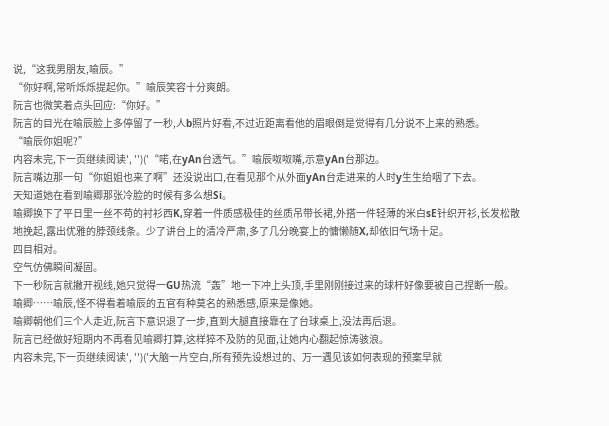说,“这我男朋友,喻辰。”
“你好啊,常听烁烁提起你。”喻辰笑容十分爽朗。
阮言也微笑着点头回应:“你好。”
阮言的目光在喻辰脸上多停留了一秒,人b照片好看,不过近距离看他的眉眼倒是觉得有几分说不上来的熟悉。
“喻辰你姐呢?”
内容未完,下一页继续阅读', '')('“喏,在yAn台透气。”喻辰呶呶嘴,示意yAn台那边。
阮言嘴边那一句“你姐姐也来了啊”还没说出口,在看见那个从外面yAn台走进来的人时y生生给咽了下去。
天知道她在看到喻卿那张冷脸的时候有多么想Si。
喻卿换下了平日里一丝不苟的衬衫西K,穿着一件质感极佳的丝质吊带长裙,外搭一件轻薄的米白sE针织开衫,长发松散地挽起,露出优雅的脖颈线条。少了讲台上的清冷严肃,多了几分晚宴上的慵懒随X,却依旧气场十足。
四目相对。
空气仿佛瞬间凝固。
下一秒阮言就撇开视线,她只觉得一GU热流“轰”地一下冲上头顶,手里刚刚接过来的球杆好像要被自己捏断一般。
喻卿……喻辰,怪不得看着喻辰的五官有种莫名的熟悉感,原来是像她。
喻卿朝他们三个人走近,阮言下意识退了一步,直到大腿直接靠在了台球桌上,没法再后退。
阮言已经做好短期内不再看见喻卿打算,这样猝不及防的见面,让她内心翻起惊涛骇浪。
内容未完,下一页继续阅读', '')('大脑一片空白,所有预先设想过的、万一遇见该如何表现的预案早就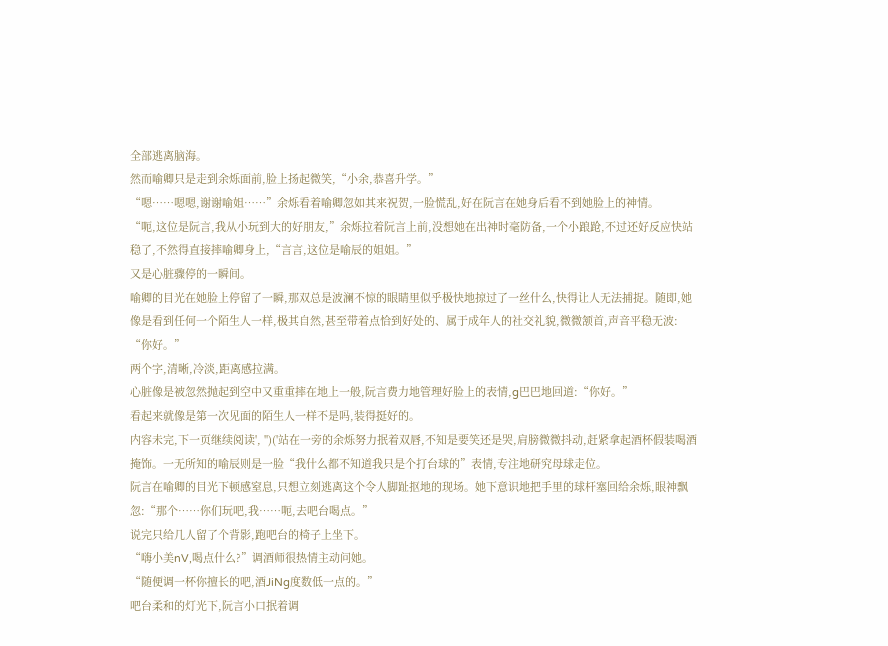全部逃离脑海。
然而喻卿只是走到余烁面前,脸上扬起微笑,“小余,恭喜升学。”
“嗯……嗯嗯,谢谢喻姐……”余烁看着喻卿忽如其来祝贺,一脸慌乱,好在阮言在她身后看不到她脸上的神情。
“呃,这位是阮言,我从小玩到大的好朋友,”余烁拉着阮言上前,没想她在出神时毫防备,一个小踉跄,不过还好反应快站稳了,不然得直接摔喻卿身上,“言言,这位是喻辰的姐姐。”
又是心脏骤停的一瞬间。
喻卿的目光在她脸上停留了一瞬,那双总是波澜不惊的眼睛里似乎极快地掠过了一丝什么,快得让人无法捕捉。随即,她像是看到任何一个陌生人一样,极其自然,甚至带着点恰到好处的、属于成年人的社交礼貌,微微颔首,声音平稳无波:
“你好。”
两个字,清晰,冷淡,距离感拉满。
心脏像是被忽然抛起到空中又重重摔在地上一般,阮言费力地管理好脸上的表情,g巴巴地回道:“你好。”
看起来就像是第一次见面的陌生人一样不是吗,装得挺好的。
内容未完,下一页继续阅读', '')('站在一旁的余烁努力抿着双唇,不知是要笑还是哭,肩膀微微抖动,赶紧拿起酒杯假装喝酒掩饰。一无所知的喻辰则是一脸“我什么都不知道我只是个打台球的”表情,专注地研究母球走位。
阮言在喻卿的目光下顿感窒息,只想立刻逃离这个令人脚趾抠地的现场。她下意识地把手里的球杆塞回给余烁,眼神飘忽:“那个……你们玩吧,我……呃,去吧台喝点。”
说完只给几人留了个背影,跑吧台的椅子上坐下。
“嗨小美nV,喝点什么?”调酒师很热情主动问她。
“随便调一杯你擅长的吧,酒JiNg度数低一点的。”
吧台柔和的灯光下,阮言小口抿着调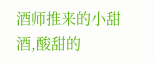酒师推来的小甜酒,酸甜的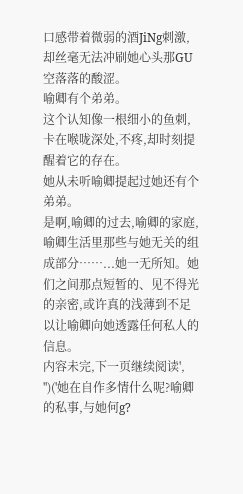口感带着微弱的酒JiNg刺激,却丝毫无法冲刷她心头那GU空落落的酸涩。
喻卿有个弟弟。
这个认知像一根细小的鱼刺,卡在喉咙深处,不疼,却时刻提醒着它的存在。
她从未听喻卿提起过她还有个弟弟。
是啊,喻卿的过去,喻卿的家庭,喻卿生活里那些与她无关的组成部分……...她一无所知。她们之间那点短暂的、见不得光的亲密,或许真的浅薄到不足以让喻卿向她透露任何私人的信息。
内容未完,下一页继续阅读', '')('她在自作多情什么呢?喻卿的私事,与她何g?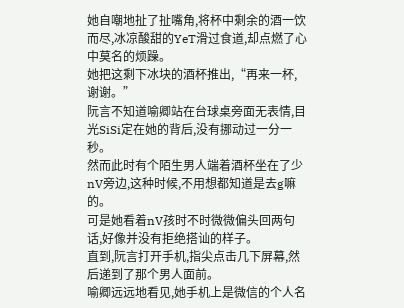她自嘲地扯了扯嘴角,将杯中剩余的酒一饮而尽,冰凉酸甜的YeT滑过食道,却点燃了心中莫名的烦躁。
她把这剩下冰块的酒杯推出,“再来一杯,谢谢。”
阮言不知道喻卿站在台球桌旁面无表情,目光SiSi定在她的背后,没有挪动过一分一秒。
然而此时有个陌生男人端着酒杯坐在了少nV旁边,这种时候,不用想都知道是去g嘛的。
可是她看着nV孩时不时微微偏头回两句话,好像并没有拒绝搭讪的样子。
直到,阮言打开手机,指尖点击几下屏幕,然后递到了那个男人面前。
喻卿远远地看见,她手机上是微信的个人名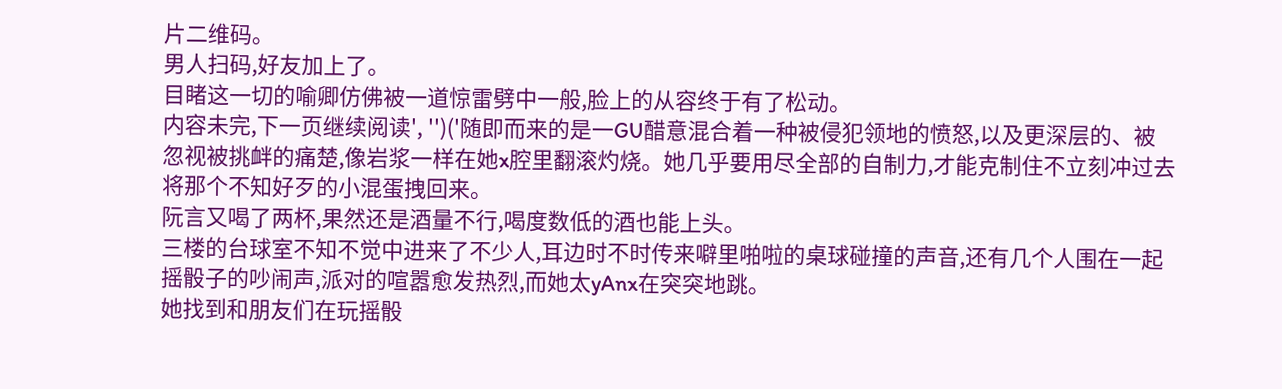片二维码。
男人扫码,好友加上了。
目睹这一切的喻卿仿佛被一道惊雷劈中一般,脸上的从容终于有了松动。
内容未完,下一页继续阅读', '')('随即而来的是一GU醋意混合着一种被侵犯领地的愤怒,以及更深层的、被忽视被挑衅的痛楚,像岩浆一样在她x腔里翻滚灼烧。她几乎要用尽全部的自制力,才能克制住不立刻冲过去将那个不知好歹的小混蛋拽回来。
阮言又喝了两杯,果然还是酒量不行,喝度数低的酒也能上头。
三楼的台球室不知不觉中进来了不少人,耳边时不时传来噼里啪啦的桌球碰撞的声音,还有几个人围在一起摇骰子的吵闹声,派对的喧嚣愈发热烈,而她太yAnx在突突地跳。
她找到和朋友们在玩摇骰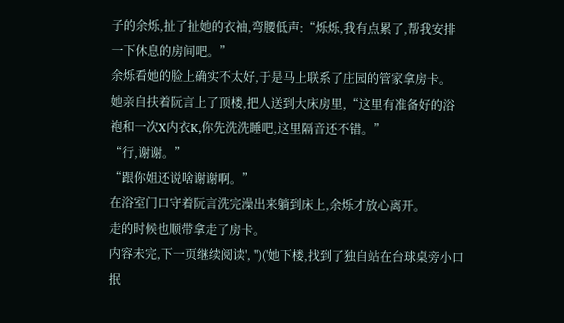子的余烁,扯了扯她的衣袖,弯腰低声:“烁烁,我有点累了,帮我安排一下休息的房间吧。”
余烁看她的脸上确实不太好,于是马上联系了庄园的管家拿房卡。
她亲自扶着阮言上了顶楼,把人送到大床房里,“这里有准备好的浴袍和一次X内衣K,你先洗洗睡吧,这里隔音还不错。”
“行,谢谢。”
“跟你姐还说啥谢谢啊。”
在浴室门口守着阮言洗完澡出来躺到床上,余烁才放心离开。
走的时候也顺带拿走了房卡。
内容未完,下一页继续阅读', '')('她下楼,找到了独自站在台球桌旁小口抿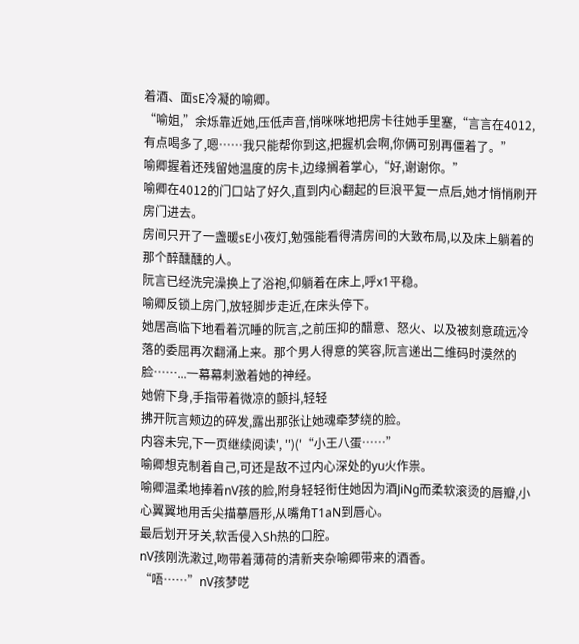着酒、面sE冷凝的喻卿。
“喻姐,”余烁靠近她,压低声音,悄咪咪地把房卡往她手里塞,“言言在4012,有点喝多了,嗯……我只能帮你到这,把握机会啊,你俩可别再僵着了。”
喻卿握着还残留她温度的房卡,边缘搁着掌心,“好,谢谢你。”
喻卿在4012的门口站了好久,直到内心翻起的巨浪平复一点后,她才悄悄刷开房门进去。
房间只开了一盏暖sE小夜灯,勉强能看得清房间的大致布局,以及床上躺着的那个醉醺醺的人。
阮言已经洗完澡换上了浴袍,仰躺着在床上,呼x1平稳。
喻卿反锁上房门,放轻脚步走近,在床头停下。
她居高临下地看着沉睡的阮言,之前压抑的醋意、怒火、以及被刻意疏远冷落的委屈再次翻涌上来。那个男人得意的笑容,阮言递出二维码时漠然的脸……...一幕幕刺激着她的神经。
她俯下身,手指带着微凉的颤抖,轻轻
拂开阮言颊边的碎发,露出那张让她魂牵梦绕的脸。
内容未完,下一页继续阅读', '')('“小王八蛋……”
喻卿想克制着自己,可还是敌不过内心深处的yu火作祟。
喻卿温柔地捧着nV孩的脸,附身轻轻衔住她因为酒JiNg而柔软滚烫的唇瓣,小心翼翼地用舌尖描摹唇形,从嘴角T1aN到唇心。
最后划开牙关,软舌侵入Sh热的口腔。
nV孩刚洗漱过,吻带着薄荷的清新夹杂喻卿带来的酒香。
“唔……”nV孩梦呓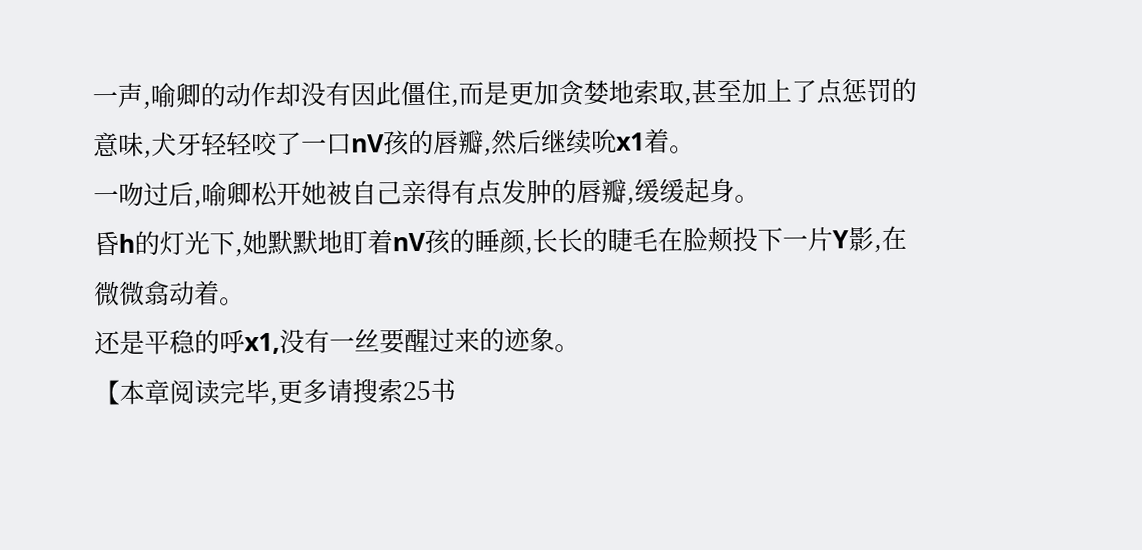一声,喻卿的动作却没有因此僵住,而是更加贪婪地索取,甚至加上了点惩罚的意味,犬牙轻轻咬了一口nV孩的唇瓣,然后继续吮x1着。
一吻过后,喻卿松开她被自己亲得有点发肿的唇瓣,缓缓起身。
昏h的灯光下,她默默地盯着nV孩的睡颜,长长的睫毛在脸颊投下一片Y影,在微微翕动着。
还是平稳的呼x1,没有一丝要醒过来的迹象。
【本章阅读完毕,更多请搜索25书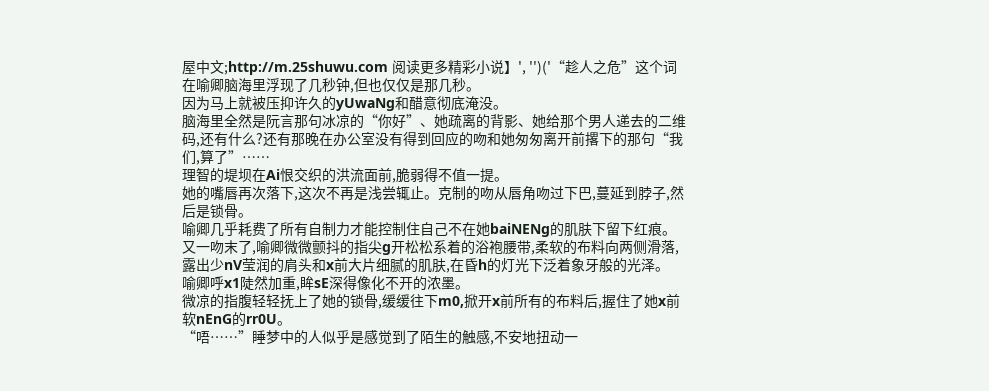屋中文;http://m.25shuwu.com 阅读更多精彩小说】', '')('“趁人之危”这个词在喻卿脑海里浮现了几秒钟,但也仅仅是那几秒。
因为马上就被压抑许久的yUwaNg和醋意彻底淹没。
脑海里全然是阮言那句冰凉的“你好”、她疏离的背影、她给那个男人递去的二维码,还有什么?还有那晚在办公室没有得到回应的吻和她匆匆离开前撂下的那句“我们,算了”……
理智的堤坝在Ai恨交织的洪流面前,脆弱得不值一提。
她的嘴唇再次落下,这次不再是浅尝辄止。克制的吻从唇角吻过下巴,蔓延到脖子,然后是锁骨。
喻卿几乎耗费了所有自制力才能控制住自己不在她baiNENg的肌肤下留下红痕。
又一吻末了,喻卿微微颤抖的指尖g开松松系着的浴袍腰带,柔软的布料向两侧滑落,露出少nV莹润的肩头和x前大片细腻的肌肤,在昏h的灯光下泛着象牙般的光泽。
喻卿呼x1陡然加重,眸sE深得像化不开的浓墨。
微凉的指腹轻轻抚上了她的锁骨,缓缓往下m0,掀开x前所有的布料后,握住了她x前软nEnG的rr0U。
“唔……”睡梦中的人似乎是感觉到了陌生的触感,不安地扭动一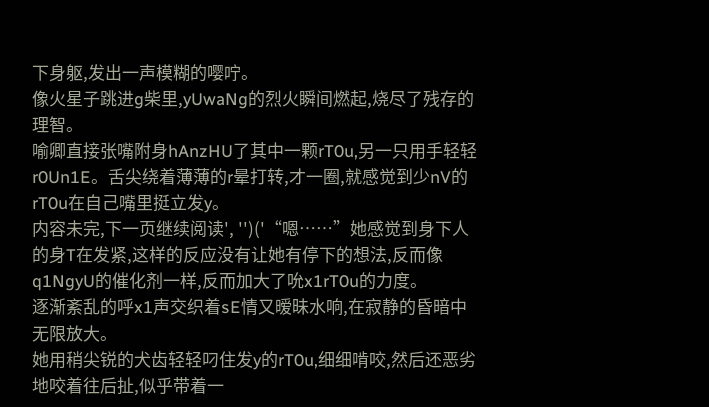下身躯,发出一声模糊的嘤咛。
像火星子跳进g柴里,yUwaNg的烈火瞬间燃起,烧尽了残存的理智。
喻卿直接张嘴附身hAnzHU了其中一颗rT0u,另一只用手轻轻r0Un1E。舌尖绕着薄薄的r晕打转,才一圈,就感觉到少nV的rT0u在自己嘴里挺立发y。
内容未完,下一页继续阅读', '')('“嗯……”她感觉到身下人的身T在发紧,这样的反应没有让她有停下的想法,反而像q1NgyU的催化剂一样,反而加大了吮x1rT0u的力度。
逐渐紊乱的呼x1声交织着sE情又暧昧水响,在寂静的昏暗中无限放大。
她用稍尖锐的犬齿轻轻叼住发y的rT0u,细细啃咬,然后还恶劣地咬着往后扯,似乎带着一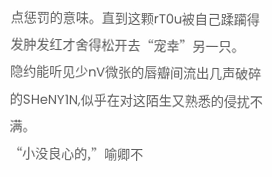点惩罚的意味。直到这颗rT0u被自己蹂躏得发肿发红才舍得松开去“宠幸”另一只。
隐约能听见少nV微张的唇瓣间流出几声破碎的SHeNY1N,似乎在对这陌生又熟悉的侵扰不满。
“小没良心的,”喻卿不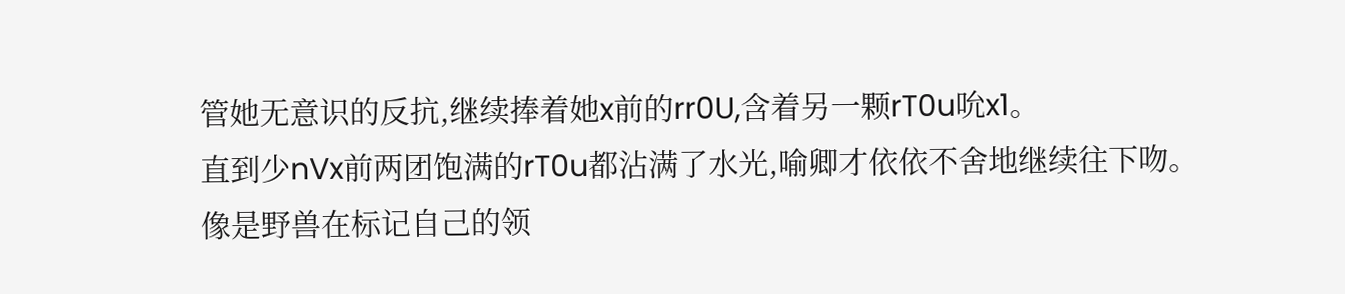管她无意识的反抗,继续捧着她x前的rr0U,含着另一颗rT0u吮x1。
直到少nVx前两团饱满的rT0u都沾满了水光,喻卿才依依不舍地继续往下吻。
像是野兽在标记自己的领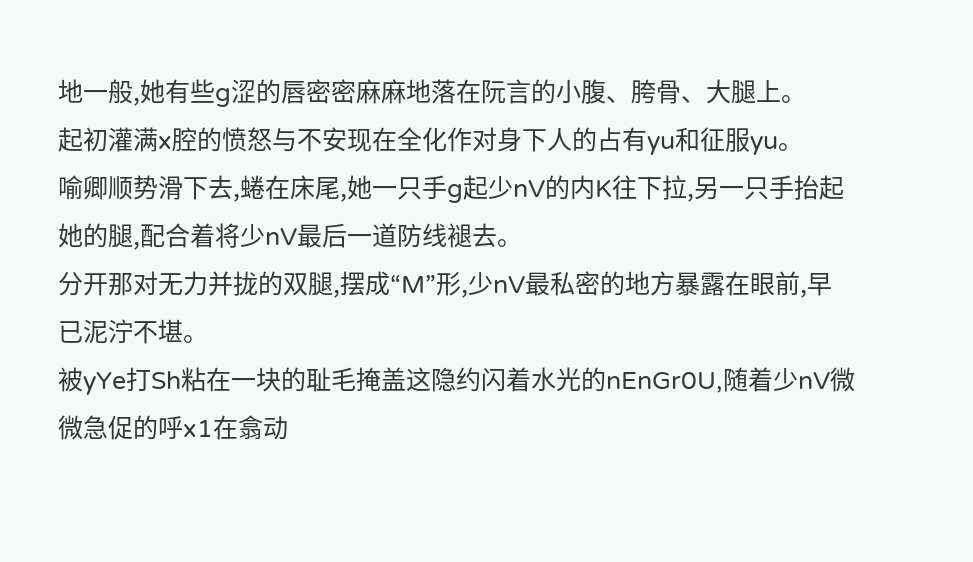地一般,她有些g涩的唇密密麻麻地落在阮言的小腹、胯骨、大腿上。
起初灌满x腔的愤怒与不安现在全化作对身下人的占有yu和征服yu。
喻卿顺势滑下去,蜷在床尾,她一只手g起少nV的内K往下拉,另一只手抬起她的腿,配合着将少nV最后一道防线褪去。
分开那对无力并拢的双腿,摆成“M”形,少nV最私密的地方暴露在眼前,早已泥泞不堪。
被yYe打Sh粘在一块的耻毛掩盖这隐约闪着水光的nEnGr0U,随着少nV微微急促的呼x1在翕动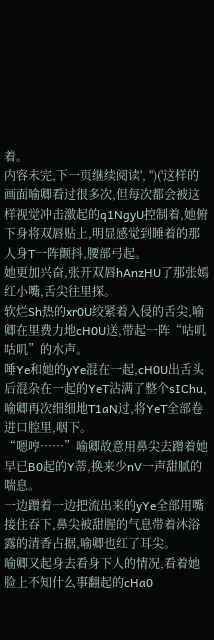着。
内容未完,下一页继续阅读', '')('这样的画面喻卿看过很多次,但每次都会被这样视觉冲击激起的q1NgyU控制着,她俯下身将双唇贴上,明显感觉到睡着的那人身T一阵颤抖,腰部弓起。
她更加兴奋,张开双唇hAnzHU了那张嫣红小嘴,舌尖往里探。
软烂Sh热的xr0U绞紧着入侵的舌尖,喻卿在里费力地cH0U送,带起一阵“咕叽咕叽”的水声。
唾Ye和她的yYe混在一起,cH0U出舌头后混杂在一起的YeT沾满了整个sIChu,喻卿再次细细地T1aN过,将YeT全部卷进口腔里,咽下。
“嗯哼……”喻卿故意用鼻尖去蹭着她早已B0起的Y蒂,换来少nV一声甜腻的喘息。
一边蹭着一边把流出来的yYe全部用嘴接住吞下,鼻尖被甜腥的气息带着沐浴露的清香占据,喻卿也红了耳尖。
喻卿又起身去看身下人的情况,看着她脸上不知什么事翻起的cHa0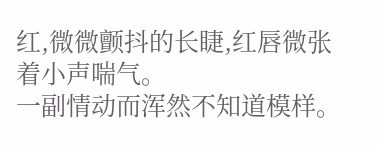红,微微颤抖的长睫,红唇微张着小声喘气。
一副情动而浑然不知道模样。